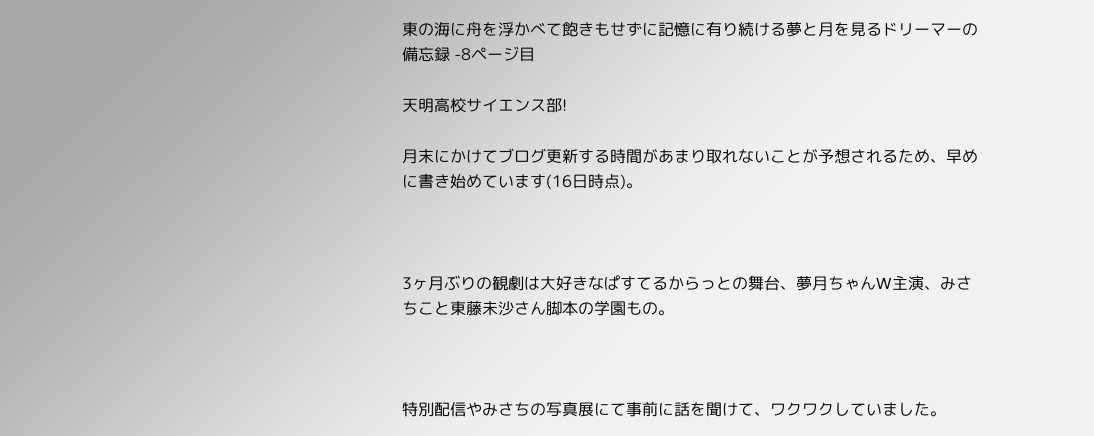東の海に舟を浮かべて飽きもせずに記憶に有り続ける夢と月を見るドリーマーの備忘録 -8ページ目

天明高校サイエンス部!

月末にかけてブログ更新する時間があまり取れないことが予想されるため、早めに書き始めています(16日時点)。



3ヶ月ぶりの観劇は大好きなぱすてるからっとの舞台、夢月ちゃんW主演、みさちこと東藤未沙さん脚本の学園もの。



特別配信やみさちの写真展にて事前に話を聞けて、ワクワクしていました。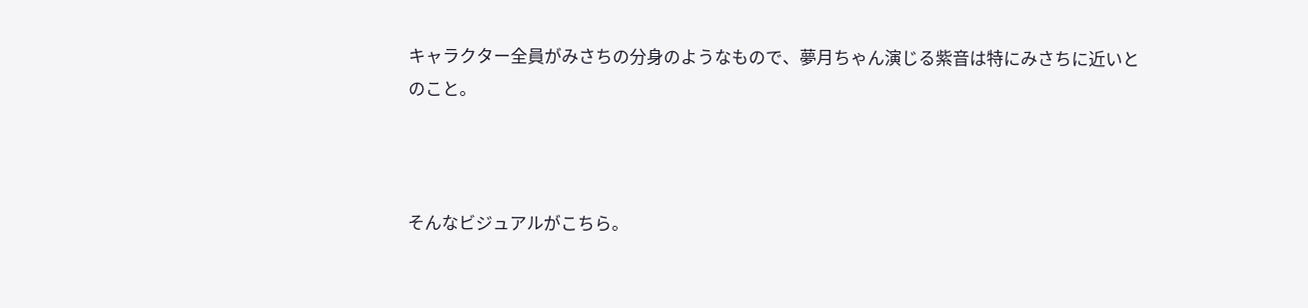キャラクター全員がみさちの分身のようなもので、夢月ちゃん演じる紫音は特にみさちに近いとのこと。



そんなビジュアルがこちら。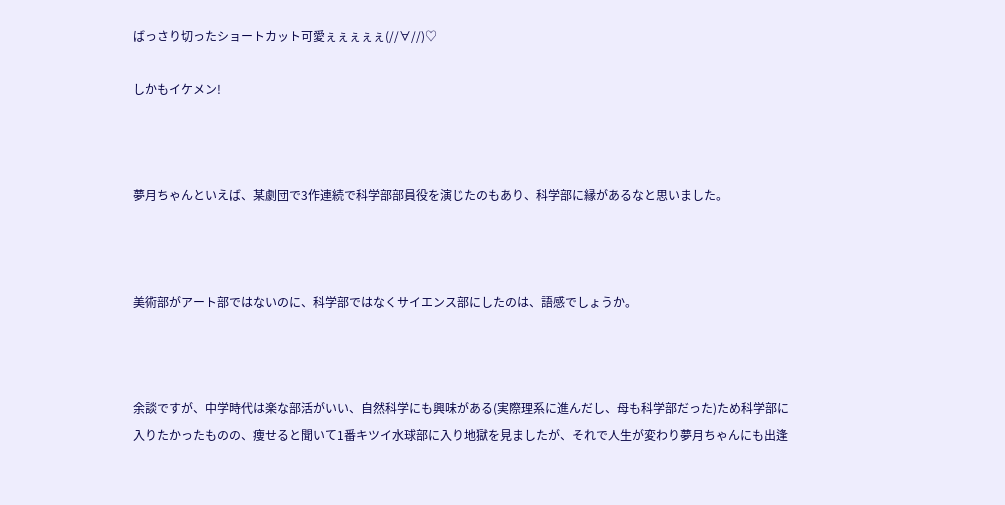ばっさり切ったショートカット可愛ぇぇぇぇぇ(//∀//)♡

しかもイケメン!



夢月ちゃんといえば、某劇団で3作連続で科学部部員役を演じたのもあり、科学部に縁があるなと思いました。



美術部がアート部ではないのに、科学部ではなくサイエンス部にしたのは、語感でしょうか。



余談ですが、中学時代は楽な部活がいい、自然科学にも興味がある(実際理系に進んだし、母も科学部だった)ため科学部に入りたかったものの、痩せると聞いて1番キツイ水球部に入り地獄を見ましたが、それで人生が変わり夢月ちゃんにも出逢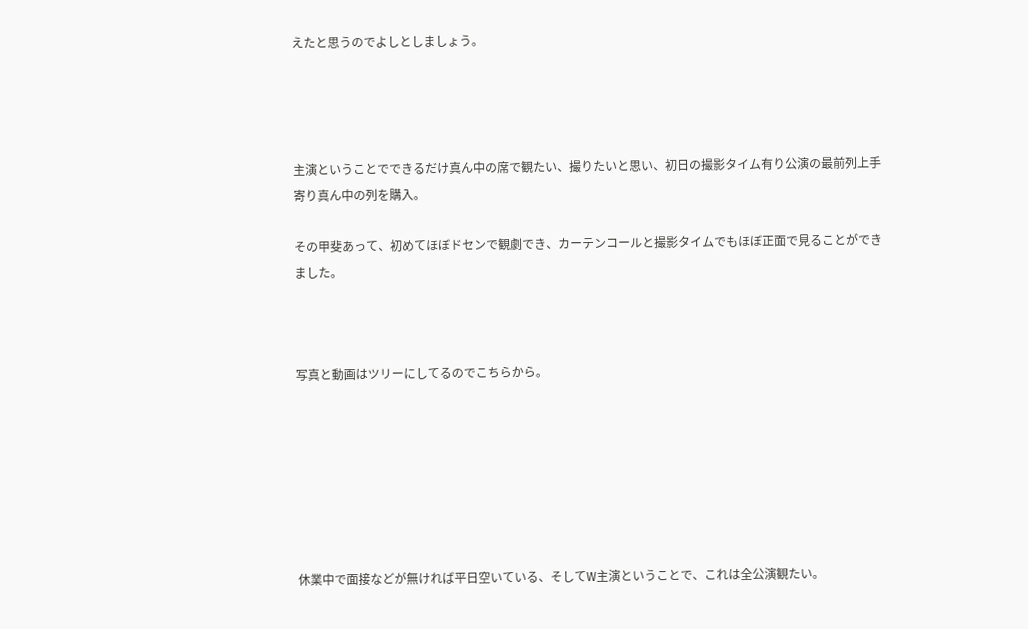えたと思うのでよしとしましょう。




主演ということでできるだけ真ん中の席で観たい、撮りたいと思い、初日の撮影タイム有り公演の最前列上手寄り真ん中の列を購入。

その甲斐あって、初めてほぼドセンで観劇でき、カーテンコールと撮影タイムでもほぼ正面で見ることができました。



写真と動画はツリーにしてるのでこちらから。







休業中で面接などが無ければ平日空いている、そしてW主演ということで、これは全公演観たい。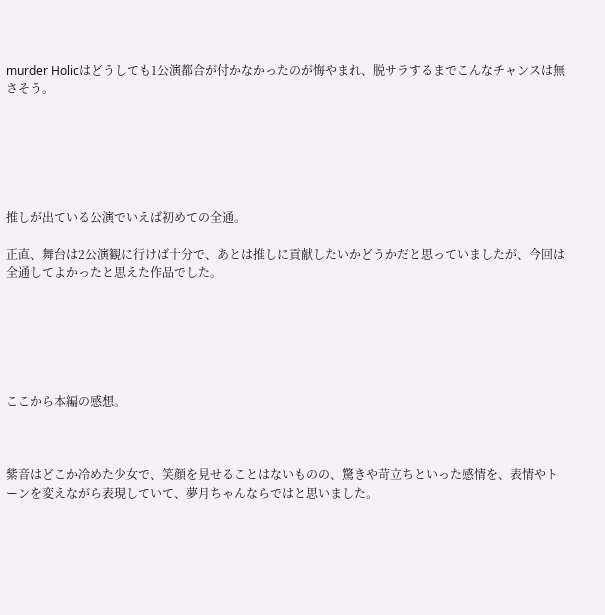murder Holicはどうしても1公演都合が付かなかったのが悔やまれ、脱サラするまでこんなチャンスは無さそう。






推しが出ている公演でいえば初めての全通。

正直、舞台は2公演観に行けば十分で、あとは推しに貢献したいかどうかだと思っていましたが、今回は全通してよかったと思えた作品でした。






ここから本編の感想。



紫音はどこか冷めた少女で、笑顔を見せることはないものの、驚きや苛立ちといった感情を、表情やトーンを変えながら表現していて、夢月ちゃんならではと思いました。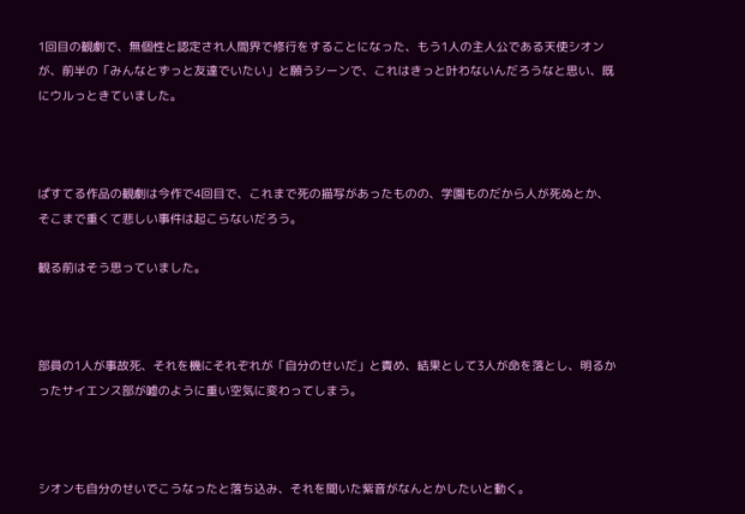1回目の観劇で、無個性と認定され人間界で修行をすることになった、もう1人の主人公である天使シオンが、前半の「みんなとずっと友達でいたい」と願うシーンで、これはきっと叶わないんだろうなと思い、既にウルっときていました。



ぱすてる作品の観劇は今作で4回目で、これまで死の描写があったものの、学園ものだから人が死ぬとか、そこまで重くて悲しい事件は起こらないだろう。

観る前はそう思っていました。



部員の1人が事故死、それを機にそれぞれが「自分のせいだ」と責め、結果として3人が命を落とし、明るかったサイエンス部が嘘のように重い空気に変わってしまう。



シオンも自分のせいでこうなったと落ち込み、それを聞いた紫音がなんとかしたいと動く。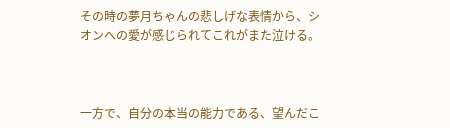その時の夢月ちゃんの悲しげな表情から、シオンへの愛が感じられてこれがまた泣ける。



一方で、自分の本当の能力である、望んだこ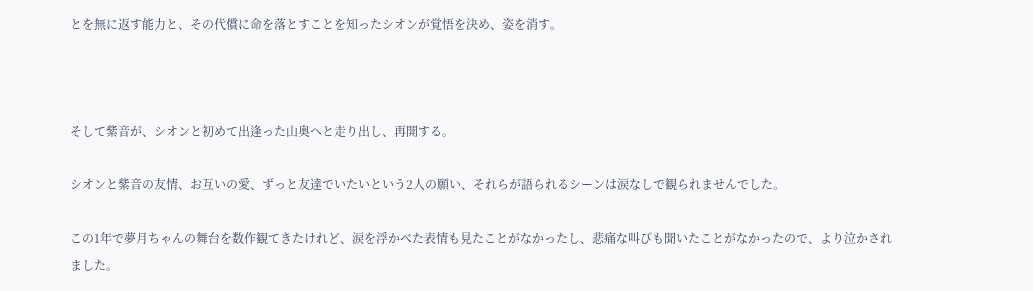とを無に返す能力と、その代償に命を落とすことを知ったシオンが覚悟を決め、姿を消す。



そして紫音が、シオンと初めて出逢った山奥へと走り出し、再開する。

シオンと紫音の友情、お互いの愛、ずっと友達でいたいという2人の願い、それらが語られるシーンは涙なしで観られませんでした。

この1年で夢月ちゃんの舞台を数作観てきたけれど、涙を浮かべた表情も見たことがなかったし、悲痛な叫びも聞いたことがなかったので、より泣かされました。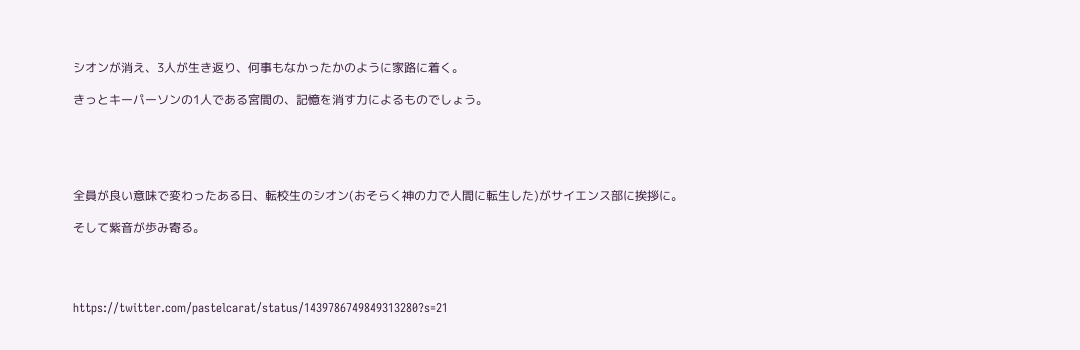シオンが消え、3人が生き返り、何事もなかったかのように家路に着く。

きっとキーパーソンの1人である宮間の、記憶を消す力によるものでしょう。





全員が良い意味で変わったある日、転校生のシオン(おそらく神の力で人間に転生した)がサイエンス部に挨拶に。

そして紫音が歩み寄る。




https://twitter.com/pastelcarat/status/1439786749849313280?s=21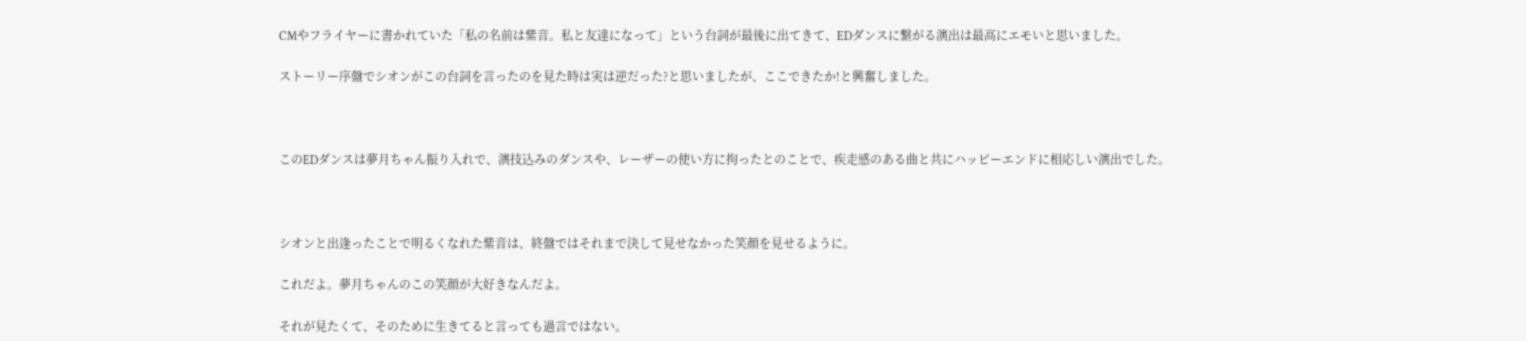CMやフライヤーに書かれていた「私の名前は紫音。私と友達になって」という台詞が最後に出てきて、EDダンスに繋がる演出は最高にエモいと思いました。

ストーリー序盤でシオンがこの台詞を言ったのを見た時は実は逆だった?と思いましたが、ここできたか!と興奮しました。



このEDダンスは夢月ちゃん振り入れで、演技込みのダンスや、レーザーの使い方に拘ったとのことで、疾走感のある曲と共にハッピーエンドに相応しい演出でした。



シオンと出逢ったことで明るくなれた紫音は、終盤ではそれまで決して見せなかった笑顔を見せるように。

これだよ。夢月ちゃんのこの笑顔が大好きなんだよ。

それが見たくて、そのために生きてると言っても過言ではない。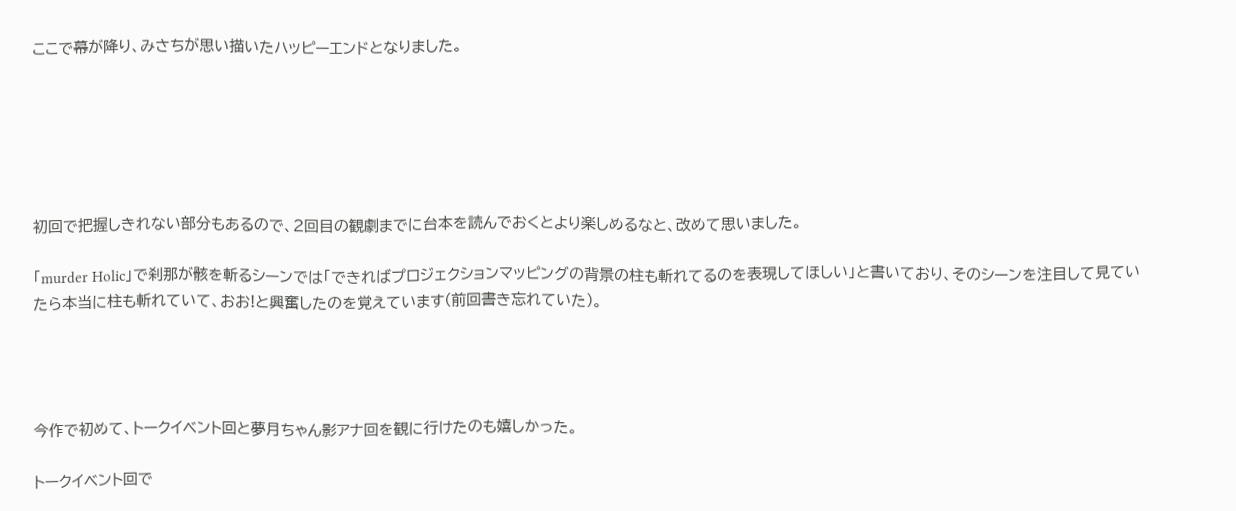ここで幕が降り、みさちが思い描いたハッピーエンドとなりました。






初回で把握しきれない部分もあるので、2回目の観劇までに台本を読んでおくとより楽しめるなと、改めて思いました。

「murder Holic」で刹那が骸を斬るシーンでは「できればプロジェクションマッピングの背景の柱も斬れてるのを表現してほしい」と書いており、そのシーンを注目して見ていたら本当に柱も斬れていて、おお!と興奮したのを覚えています(前回書き忘れていた)。




今作で初めて、トークイベント回と夢月ちゃん影アナ回を観に行けたのも嬉しかった。

トークイベント回で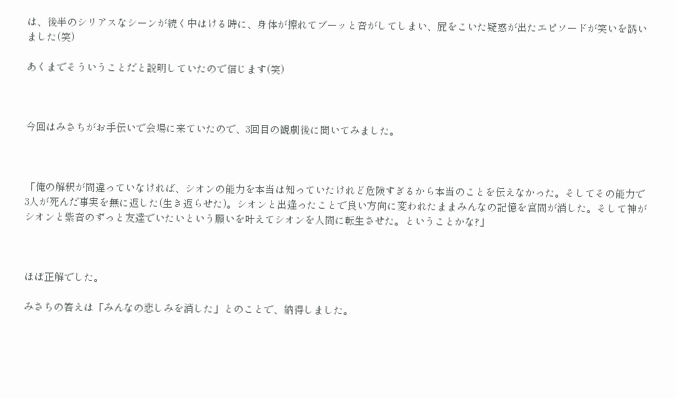は、後半のシリアスなシーンが続く中はける時に、身体が擦れてブーッと音がしてしまい、屁をこいた疑惑が出たエピソードが笑いを誘いました(笑)

あくまでそういうことだと説明していたので信じます(笑)



今回はみさちがお手伝いで会場に来ていたので、3回目の観劇後に聞いてみました。



「俺の解釈が間違っていなければ、シオンの能力を本当は知っていたけれど危険すぎるから本当のことを伝えなかった。そしてその能力で3人が死んだ事実を無に返した(生き返らせた)。シオンと出逢ったことで良い方向に変われたままみんなの記憶を宮間が消した。そして神がシオンと紫音のずっと友達でいたいという願いを叶えてシオンを人間に転生させた。ということかな?」



ほぼ正解でした。

みさちの答えは「みんなの悲しみを消した」とのことで、納得しました。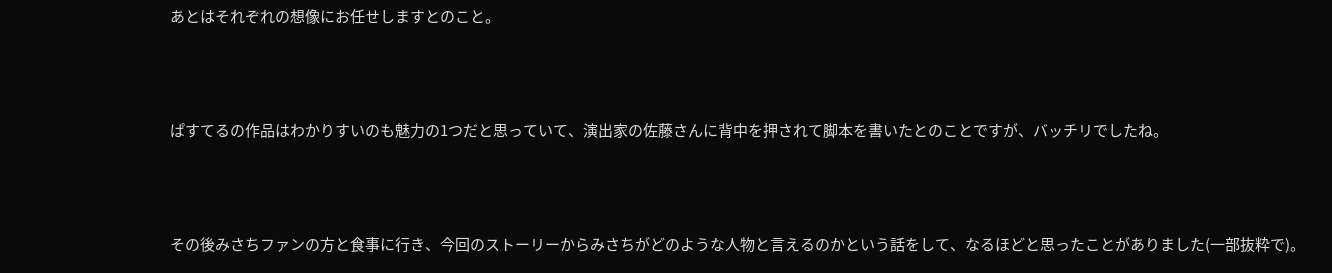あとはそれぞれの想像にお任せしますとのこと。



ぱすてるの作品はわかりすいのも魅力の1つだと思っていて、演出家の佐藤さんに背中を押されて脚本を書いたとのことですが、バッチリでしたね。



その後みさちファンの方と食事に行き、今回のストーリーからみさちがどのような人物と言えるのかという話をして、なるほどと思ったことがありました(一部抜粋で)。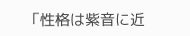「性格は紫音に近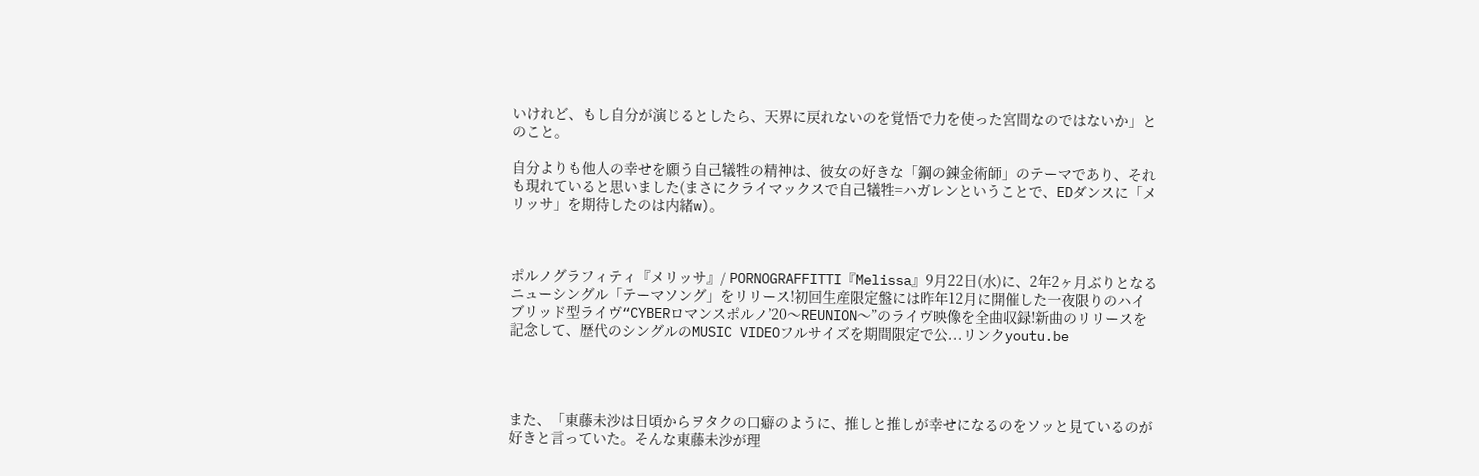いけれど、もし自分が演じるとしたら、天界に戻れないのを覚悟で力を使った宮間なのではないか」とのこと。

自分よりも他人の幸せを願う自己犠牲の精神は、彼女の好きな「鋼の錬金術師」のテーマであり、それも現れていると思いました(まさにクライマックスで自己犠牲=ハガレンということで、EDダンスに「メリッサ」を期待したのは内緒w)。



ポルノグラフィティ『メリッサ』/ PORNOGRAFFITTI『Melissa』9月22日(水)に、2年2ヶ月ぶりとなるニューシングル「テーマソング」をリリース!初回生産限定盤には昨年12月に開催した一夜限りのハイブリッド型ライヴ“CYBERロマンスポルノ’20〜REUNION〜”のライヴ映像を全曲収録!新曲のリリースを記念して、歴代のシングルのMUSIC VIDEOフルサイズを期間限定で公...リンクyoutu.be




また、「東藤未沙は日頃からヲタクの口癖のように、推しと推しが幸せになるのをソッと見ているのが好きと言っていた。そんな東藤未沙が理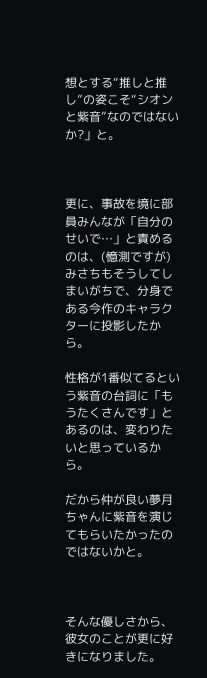想とする“推しと推し”の姿こそ“シオンと紫音”なのではないか?」と。



更に、事故を境に部員みんなが「自分のせいで…」と責めるのは、(憶測ですが)みさちもそうしてしまいがちで、分身である今作のキャラクターに投影したから。

性格が1番似てるという紫音の台詞に「もうたくさんです」とあるのは、変わりたいと思っているから。

だから仲が良い夢月ちゃんに紫音を演じてもらいたかったのではないかと。



そんな優しさから、彼女のことが更に好きになりました。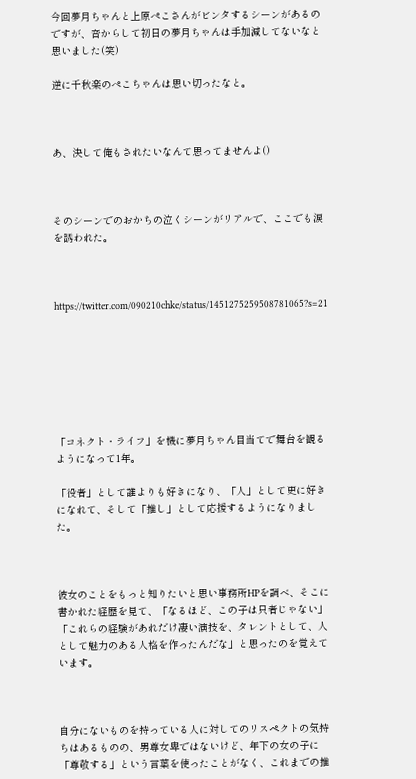今回夢月ちゃんと上原ぺこさんがビンタするシーンがあるのですが、音からして初日の夢月ちゃんは手加減してないなと思いました(笑)

逆に千秋楽のぺこちゃんは思い切ったなと。



あ、決して俺もされたいなんて思ってませんよ()



そのシーンでのおかちの泣くシーンがリアルで、ここでも涙を誘われた。



https://twitter.com/090210chke/status/1451275259508781065?s=21







「コネクト・ライフ」を機に夢月ちゃん目当てで舞台を観るようになって1年。

「役者」として誰よりも好きになり、「人」として更に好きになれて、そして「推し」として応援するようになりました。



彼女のことをもっと知りたいと思い事務所HPを調べ、そこに書かれた経歴を見て、「なるほど、この子は只者じゃない」「これらの経験があれだけ凄い演技を、タレントとして、人として魅力のある人格を作ったんだな」と思ったのを覚えています。



自分にないものを持っている人に対してのリスペクトの気持ちはあるものの、男尊女卑ではないけど、年下の女の子に「尊敬する」という言葉を使ったことがなく、これまでの推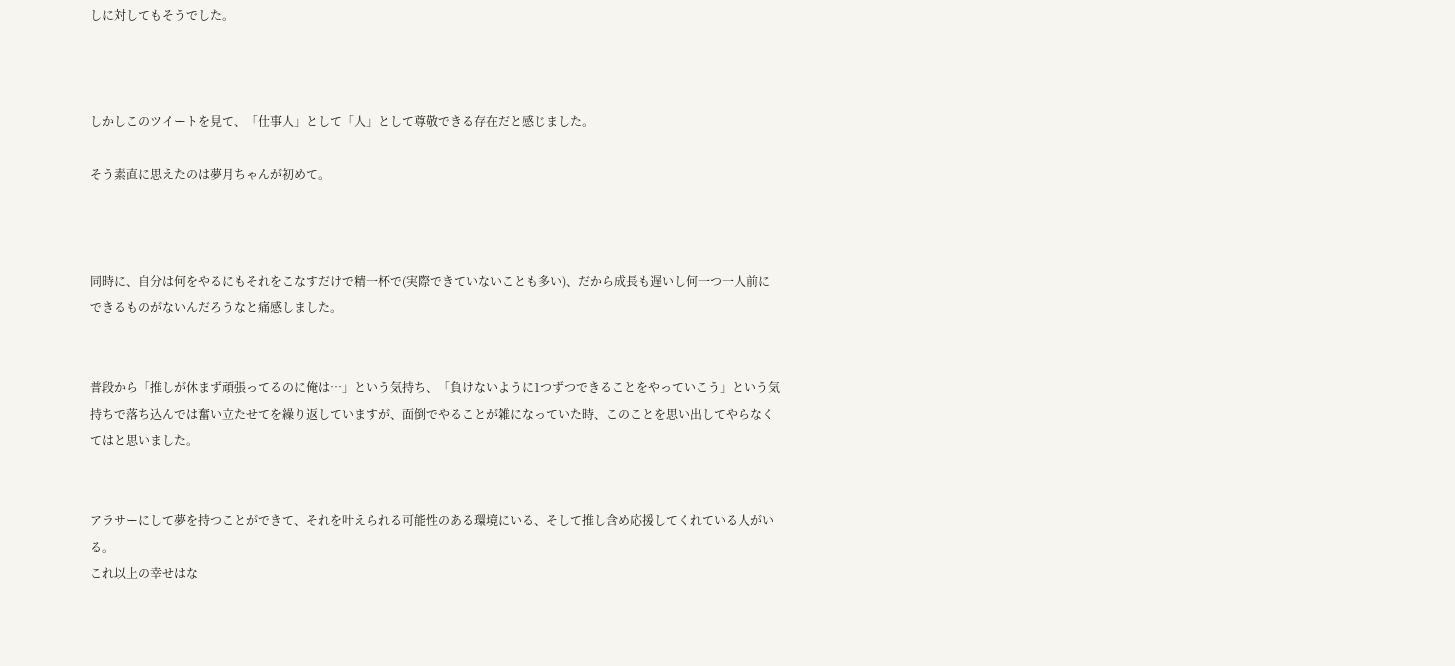しに対してもそうでした。



しかしこのツイートを見て、「仕事人」として「人」として尊敬できる存在だと感じました。

そう素直に思えたのは夢月ちゃんが初めて。



同時に、自分は何をやるにもそれをこなすだけで精一杯で(実際できていないことも多い)、だから成長も遅いし何一つ一人前にできるものがないんだろうなと痛感しました。


普段から「推しが休まず頑張ってるのに俺は…」という気持ち、「負けないように1つずつできることをやっていこう」という気持ちで落ち込んでは奮い立たせてを繰り返していますが、面倒でやることが雑になっていた時、このことを思い出してやらなくてはと思いました。


アラサーにして夢を持つことができて、それを叶えられる可能性のある環境にいる、そして推し含め応援してくれている人がいる。
これ以上の幸せはな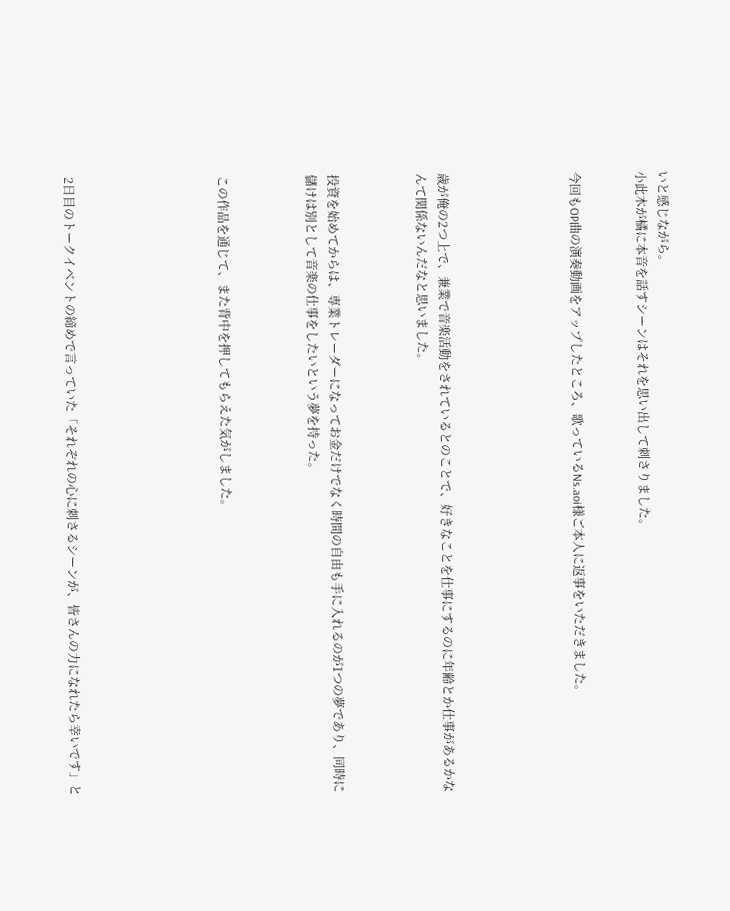いと感じながら。
小此木が橘に本音を話すシーンはそれを思い出して刺さりました。


今回もOP曲の演奏動画をアップしたところ、歌っているNs.aoi様ご本人に返事をいただきました。





歳が俺の2つ上で、兼業で音楽活動をされているとのことで、好きなことを仕事にするのに年齢とか仕事があるかなんて関係ないんだなと思いました。



投資を始めてからは、専業トレーダーになってお金だけでなく時間の自由も手に入れるのが1つの夢であり、同時に儲けは別として音楽の仕事をしたいという夢を持った。



この作品を通じて、また背中を押してもらえた気がしました。






2日目のトークイベントの締めで言っていた「それぞれの心に刺さるシーンが、皆さんの力になれたら幸いです」と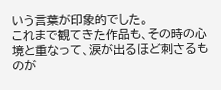いう言葉が印象的でした。
これまで観てきた作品も、その時の心境と重なって、涙が出るほど刺さるものが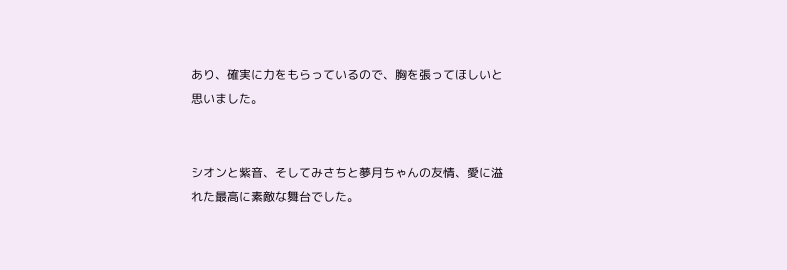あり、確実に力をもらっているので、胸を張ってほしいと思いました。


シオンと紫音、そしてみさちと夢月ちゃんの友情、愛に溢れた最高に素敵な舞台でした。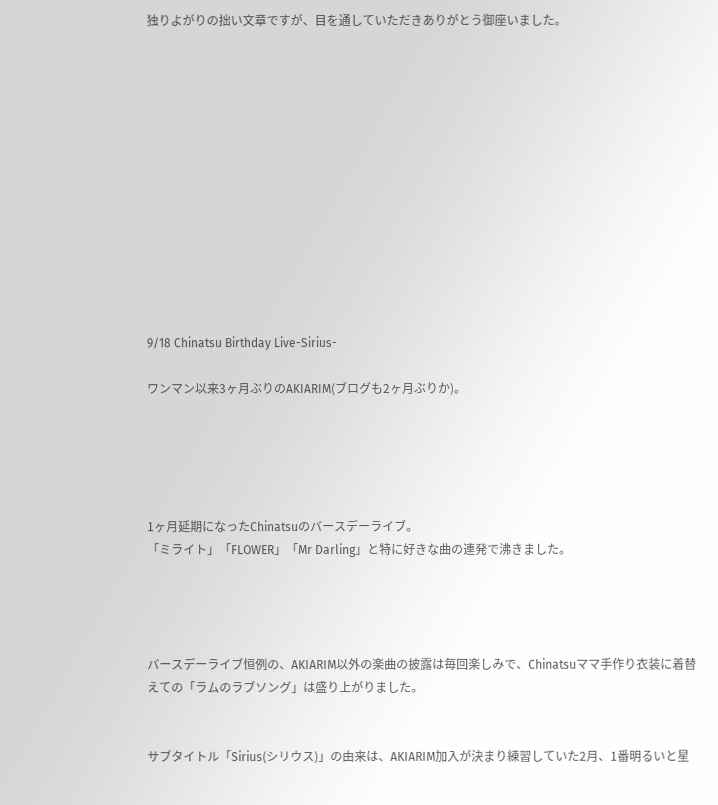独りよがりの拙い文章ですが、目を通していただきありがとう御座いました。













9/18 Chinatsu Birthday Live-Sirius-

ワンマン以来3ヶ月ぶりのAKIARIM(ブログも2ヶ月ぶりか)。





1ヶ月延期になったChinatsuのバースデーライブ。
「ミライト」「FLOWER」「Mr Darling」と特に好きな曲の連発で沸きました。




バースデーライブ恒例の、AKIARIM以外の楽曲の披露は毎回楽しみで、Chinatsuママ手作り衣装に着替えての「ラムのラブソング」は盛り上がりました。


サブタイトル「Sirius(シリウス)」の由来は、AKIARIM加入が決まり練習していた2月、1番明るいと星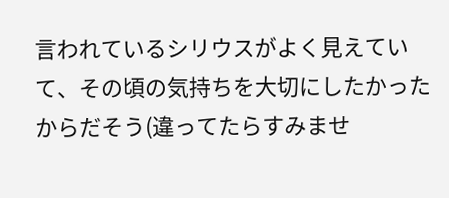言われているシリウスがよく見えていて、その頃の気持ちを大切にしたかったからだそう(違ってたらすみませ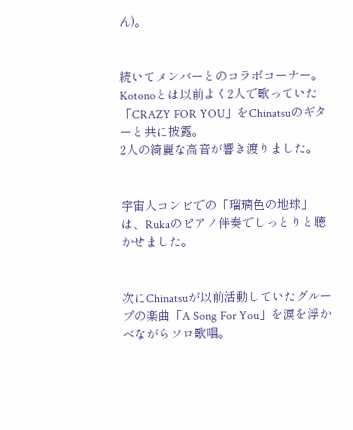ん)。


続いてメンバーとのコラボコーナー。
Kotonoとは以前よく2人で歌っていた「CRAZY FOR YOU」をChinatsuのギターと共に披露。
2人の綺麗な高音が響き渡りました。


宇宙人コンビでの「瑠璃色の地球」 は、Rukaのピアノ伴奏でしっとりと聴かせました。


次にChinatsuが以前活動していたグループの楽曲「A Song For You」を涙を浮かべながらソロ歌唱。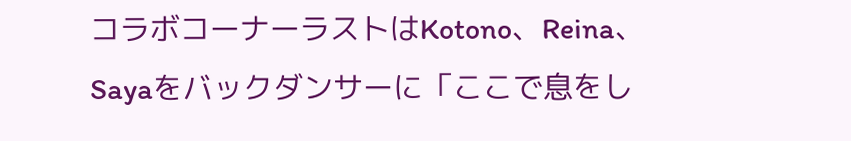コラボコーナーラストはKotono、Reina、Sayaをバックダンサーに「ここで息をし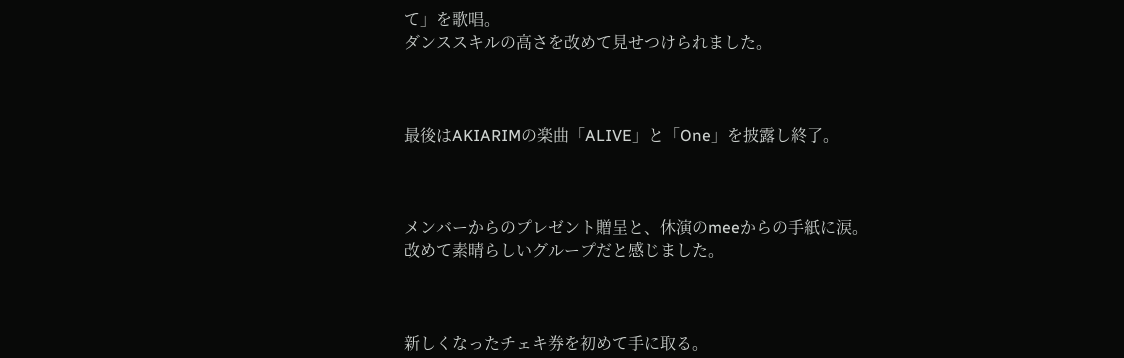て」を歌唱。
ダンススキルの高さを改めて見せつけられました。



最後はAKIARIMの楽曲「ALIVE」と「One」を披露し終了。



メンバーからのプレゼント贈呈と、休演のmeeからの手紙に涙。
改めて素晴らしいグループだと感じました。



新しくなったチェキ券を初めて手に取る。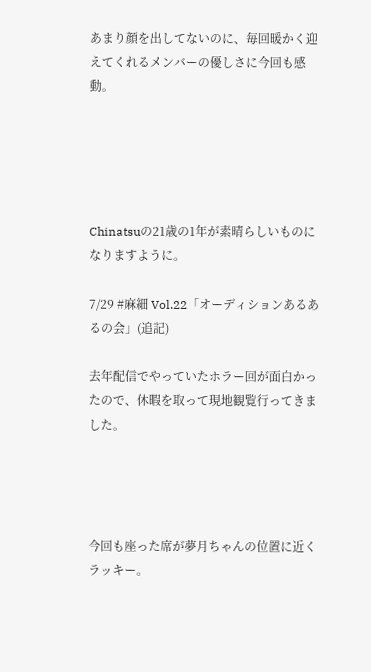あまり顔を出してないのに、毎回暖かく迎えてくれるメンバーの優しさに今回も感動。





Chinatsuの21歳の1年が素晴らしいものになりますように。

7/29 #麻細 Vol.22「オーディションあるあるの会」(追記)

去年配信でやっていたホラー回が面白かったので、休暇を取って現地観覧行ってきました。




今回も座った席が夢月ちゃんの位置に近くラッキー。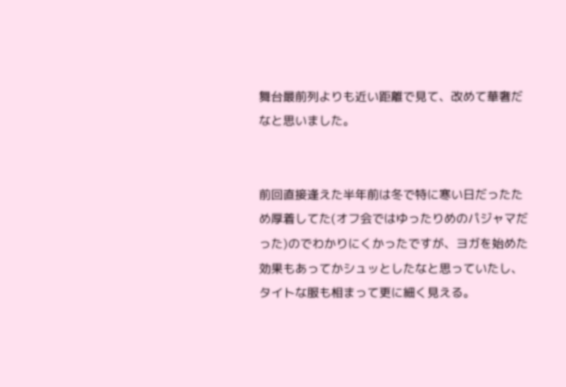舞台最前列よりも近い距離で見て、改めて華奢だなと思いました。


前回直接逢えた半年前は冬で特に寒い日だったため厚着してた(オフ会ではゆったりめのパジャマだった)のでわかりにくかったですが、ヨガを始めた効果もあってかシュッとしたなと思っていたし、タイトな服も相まって更に細く見える。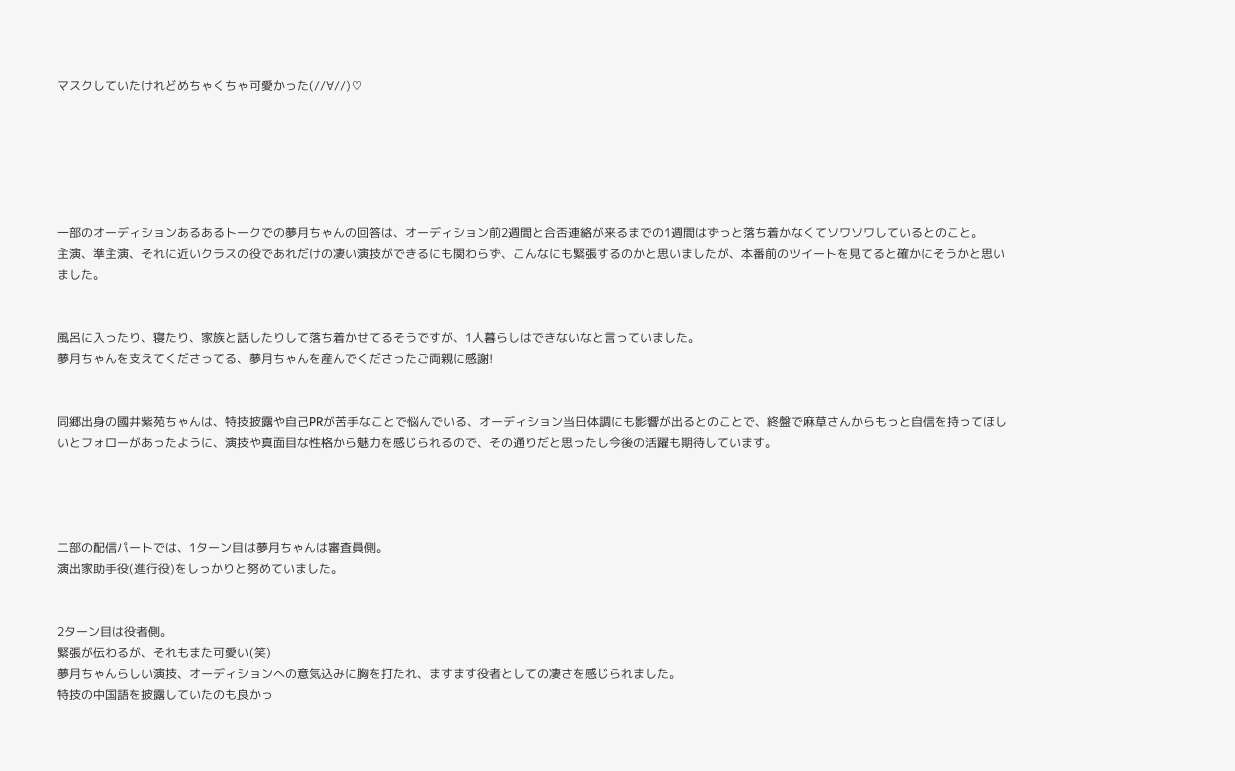マスクしていたけれどめちゃくちゃ可愛かった(//∀//)♡






一部のオーディションあるあるトークでの夢月ちゃんの回答は、オーディション前2週間と合否連絡が来るまでの1週間はずっと落ち着かなくてソワソワしているとのこと。
主演、準主演、それに近いクラスの役であれだけの凄い演技ができるにも関わらず、こんなにも緊張するのかと思いましたが、本番前のツイートを見てると確かにそうかと思いました。


風呂に入ったり、寝たり、家族と話したりして落ち着かせてるそうですが、1人暮らしはできないなと言っていました。
夢月ちゃんを支えてくださってる、夢月ちゃんを産んでくださったご両親に感謝!


同郷出身の國井紫苑ちゃんは、特技披露や自己PRが苦手なことで悩んでいる、オーディション当日体調にも影響が出るとのことで、終盤で麻草さんからもっと自信を持ってほしいとフォローがあったように、演技や真面目な性格から魅力を感じられるので、その通りだと思ったし今後の活躍も期待しています。




二部の配信パートでは、1ターン目は夢月ちゃんは審査員側。
演出家助手役(進行役)をしっかりと努めていました。


2ターン目は役者側。
緊張が伝わるが、それもまた可愛い(笑)
夢月ちゃんらしい演技、オーディションへの意気込みに胸を打たれ、ますます役者としての凄さを感じられました。
特技の中国語を披露していたのも良かっ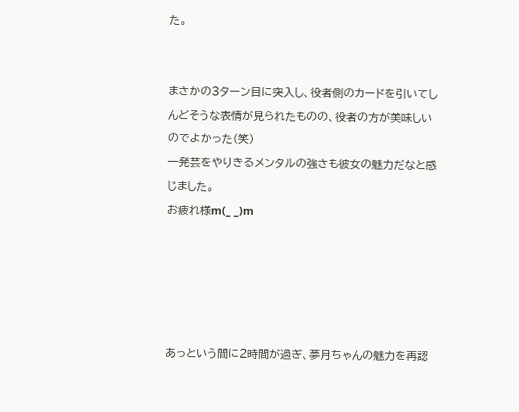た。


まさかの3ターン目に突入し、役者側のカードを引いてしんどそうな表情が見られたものの、役者の方が美味しいのでよかった(笑)
一発芸をやりきるメンタルの強さも彼女の魅力だなと感じました。
お疲れ様m(_ _)m





あっという間に2時間が過ぎ、夢月ちゃんの魅力を再認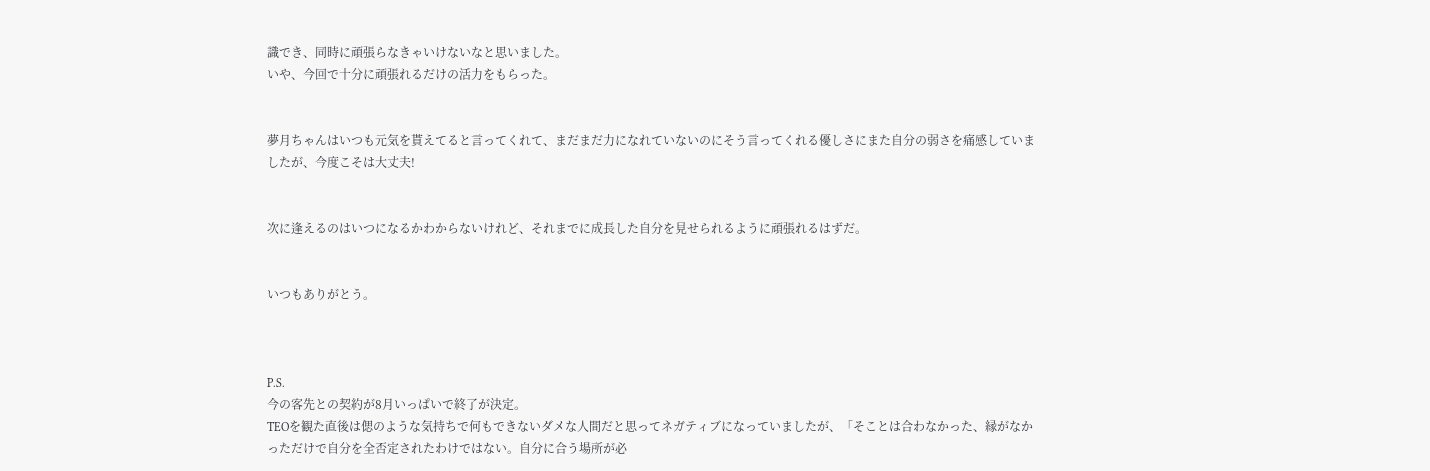識でき、同時に頑張らなきゃいけないなと思いました。
いや、今回で十分に頑張れるだけの活力をもらった。


夢月ちゃんはいつも元気を貰えてると言ってくれて、まだまだ力になれていないのにそう言ってくれる優しさにまた自分の弱さを痛感していましたが、今度こそは大丈夫!


次に逢えるのはいつになるかわからないけれど、それまでに成長した自分を見せられるように頑張れるはずだ。


いつもありがとう。



P.S.
今の客先との契約が8月いっぱいで終了が決定。
TEOを観た直後は偲のような気持ちで何もできないダメな人間だと思ってネガティブになっていましたが、「そことは合わなかった、縁がなかっただけで自分を全否定されたわけではない。自分に合う場所が必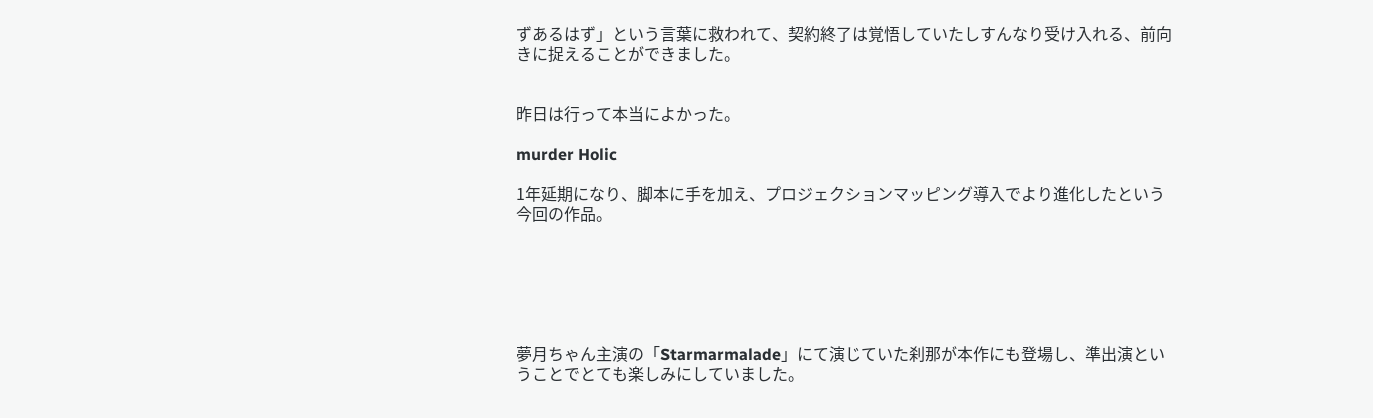ずあるはず」という言葉に救われて、契約終了は覚悟していたしすんなり受け入れる、前向きに捉えることができました。


昨日は行って本当によかった。

murder Holic

1年延期になり、脚本に手を加え、プロジェクションマッピング導入でより進化したという今回の作品。






夢月ちゃん主演の「Starmarmalade」にて演じていた刹那が本作にも登場し、準出演ということでとても楽しみにしていました。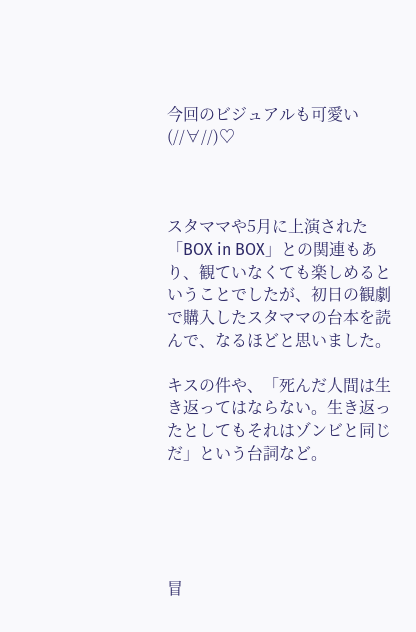今回のビジュアルも可愛い(//∀//)♡



スタママや5月に上演された「BOX in BOX」との関連もあり、観ていなくても楽しめるということでしたが、初日の観劇で購入したスタママの台本を読んで、なるほどと思いました。

キスの件や、「死んだ人間は生き返ってはならない。生き返ったとしてもそれはゾンビと同じだ」という台詞など。





冒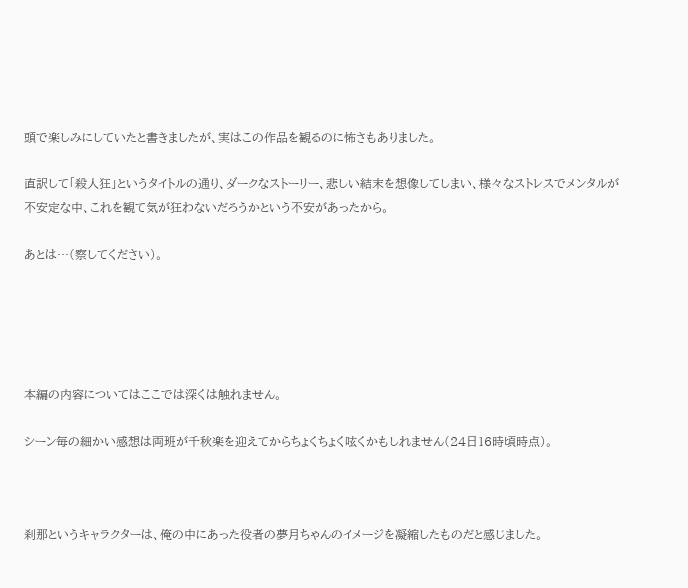頭で楽しみにしていたと書きましたが、実はこの作品を観るのに怖さもありました。

直訳して「殺人狂」というタイトルの通り、ダークなストーリー、悲しい結末を想像してしまい、様々なストレスでメンタルが不安定な中、これを観て気が狂わないだろうかという不安があったから。

あとは…(察してください)。





本編の内容についてはここでは深くは触れません。

シーン毎の細かい感想は両班が千秋楽を迎えてからちょくちょく呟くかもしれません(24日16時頃時点)。



刹那というキャラクターは、俺の中にあった役者の夢月ちゃんのイメージを凝縮したものだと感じました。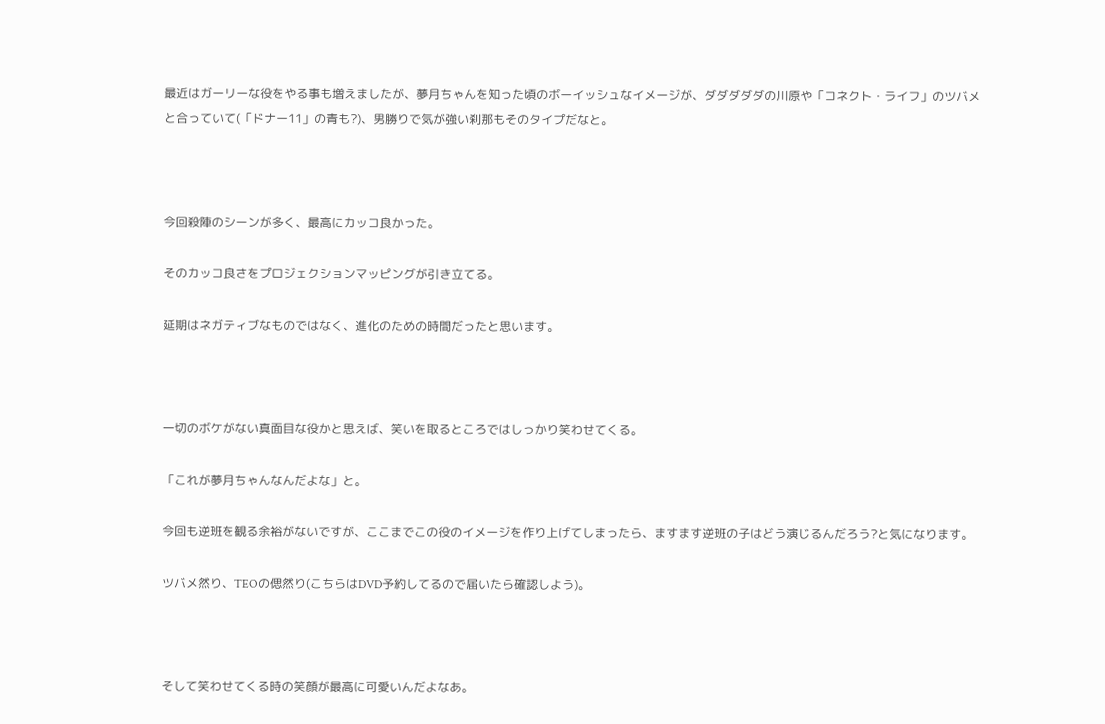最近はガーリーな役をやる事も増えましたが、夢月ちゃんを知った頃のボーイッシュなイメージが、ダダダダダの川原や「コネクト・ライフ」のツバメと合っていて(「ドナー11」の青も?)、男勝りで気が強い刹那もそのタイプだなと。



今回殺陣のシーンが多く、最高にカッコ良かった。

そのカッコ良さをプロジェクションマッピングが引き立てる。

延期はネガティブなものではなく、進化のための時間だったと思います。



一切のボケがない真面目な役かと思えば、笑いを取るところではしっかり笑わせてくる。

「これが夢月ちゃんなんだよな」と。

今回も逆班を観る余裕がないですが、ここまでこの役のイメージを作り上げてしまったら、ますます逆班の子はどう演じるんだろう?と気になります。

ツバメ然り、TEOの偲然り(こちらはDVD予約してるので届いたら確認しよう)。



そして笑わせてくる時の笑顔が最高に可愛いんだよなあ。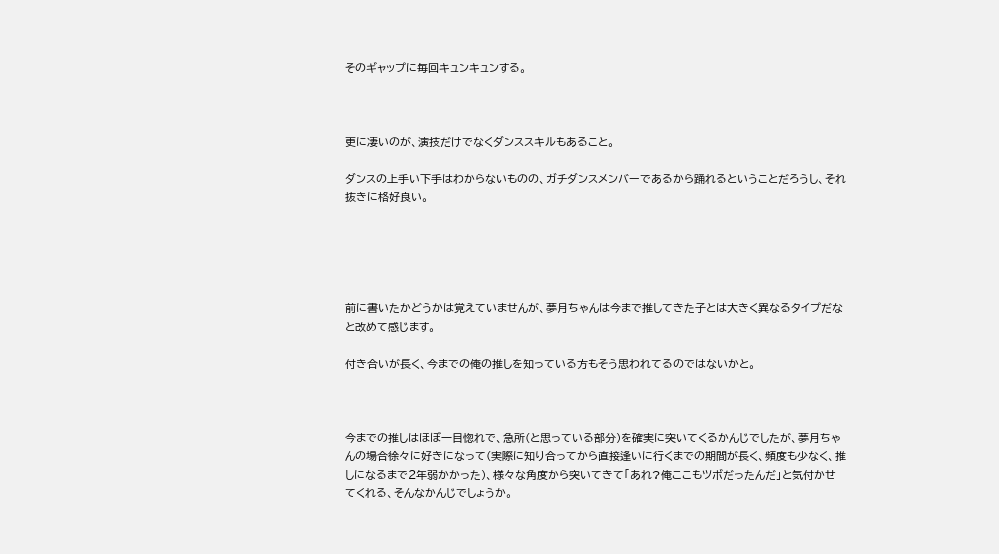そのギャップに毎回キュンキュンする。



更に凄いのが、演技だけでなくダンススキルもあること。

ダンスの上手い下手はわからないものの、ガチダンスメンバーであるから踊れるということだろうし、それ抜きに格好良い。





前に書いたかどうかは覚えていませんが、夢月ちゃんは今まで推してきた子とは大きく異なるタイプだなと改めて感じます。

付き合いが長く、今までの俺の推しを知っている方もそう思われてるのではないかと。



今までの推しはほぼ一目惚れで、急所(と思っている部分)を確実に突いてくるかんじでしたが、夢月ちゃんの場合徐々に好きになって(実際に知り合ってから直接逢いに行くまでの期間が長く、頻度も少なく、推しになるまで2年弱かかった)、様々な角度から突いてきて「あれ?俺ここもツボだったんだ」と気付かせてくれる、そんなかんじでしょうか。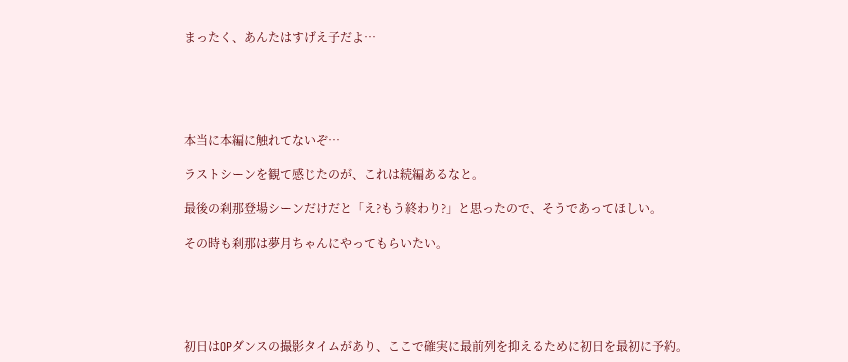まったく、あんたはすげえ子だよ…





本当に本編に触れてないぞ…

ラストシーンを観て感じたのが、これは続編あるなと。

最後の刹那登場シーンだけだと「え?もう終わり?」と思ったので、そうであってほしい。

その時も刹那は夢月ちゃんにやってもらいたい。





初日はOPダンスの撮影タイムがあり、ここで確実に最前列を抑えるために初日を最初に予約。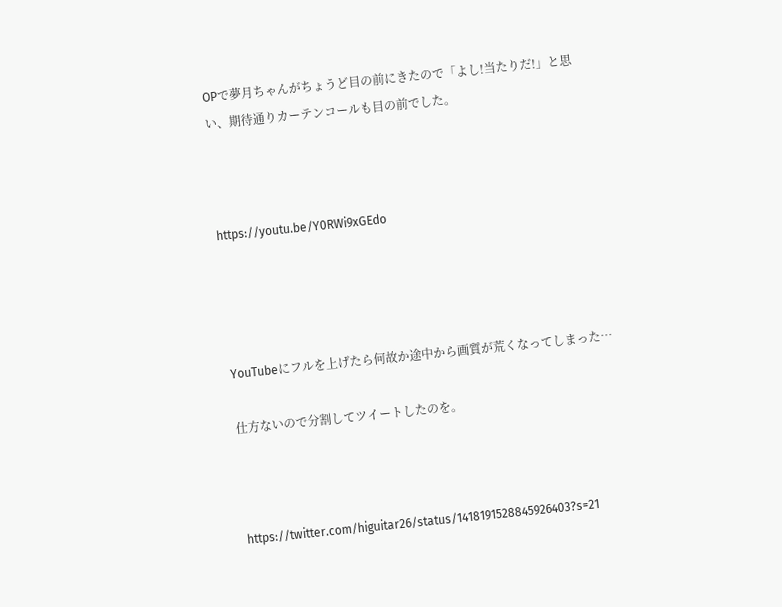OPで夢月ちゃんがちょうど目の前にきたので「よし!当たりだ!」と思い、期待通りカーテンコールも目の前でした。



https://youtu.be/Y0RWi9xGEdo




YouTubeにフルを上げたら何故か途中から画質が荒くなってしまった…

仕方ないので分割してツイートしたのを。



https://twitter.com/higuitar26/status/1418191528845926403?s=21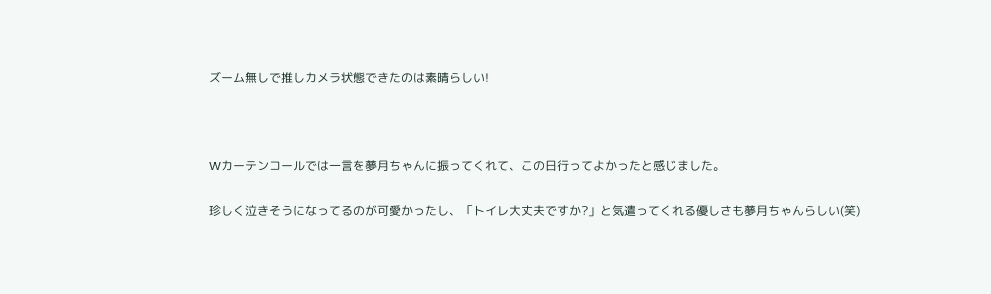ズーム無しで推しカメラ状態できたのは素晴らしい!



Wカーテンコールでは一言を夢月ちゃんに振ってくれて、この日行ってよかったと感じました。

珍しく泣きそうになってるのが可愛かったし、「トイレ大丈夫ですか?」と気遣ってくれる優しさも夢月ちゃんらしい(笑)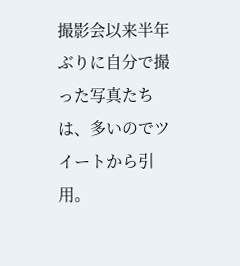撮影会以来半年ぶりに自分で撮った写真たちは、多いのでツイートから引用。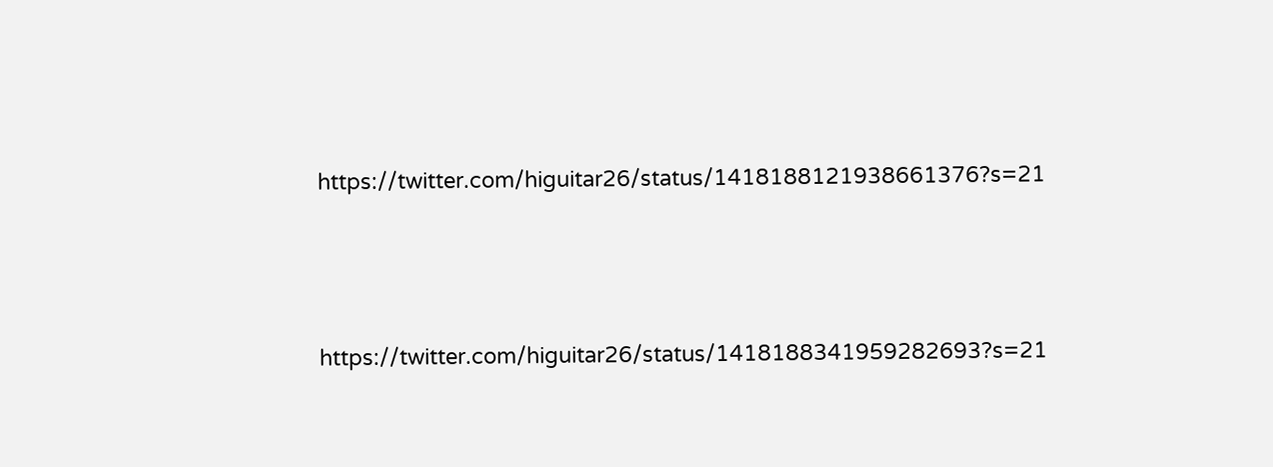https://twitter.com/higuitar26/status/1418188121938661376?s=21






https://twitter.com/higuitar26/status/1418188341959282693?s=21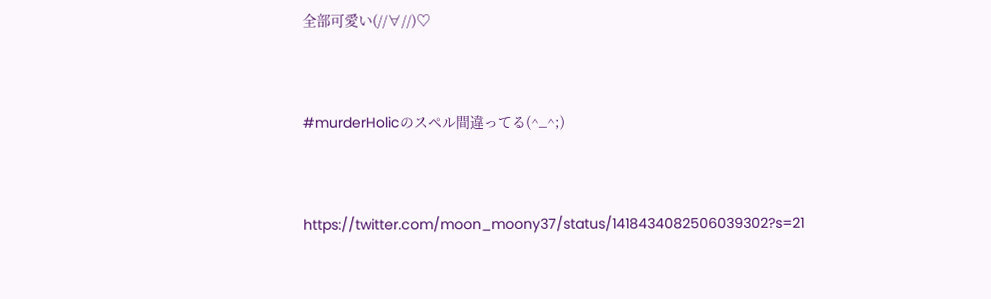全部可愛い(//∀//)♡



#murderHolicのスペル間違ってる(^_^;)



https://twitter.com/moon_moony37/status/1418434082506039302?s=21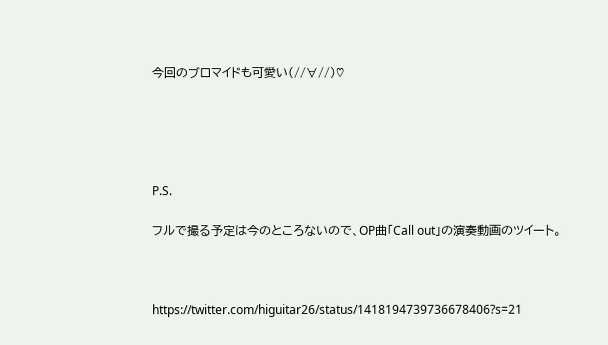今回のブロマイドも可愛い(//∀//)♡





P.S.

フルで撮る予定は今のところないので、OP曲「Call out」の演奏動画のツイート。



https://twitter.com/higuitar26/status/1418194739736678406?s=21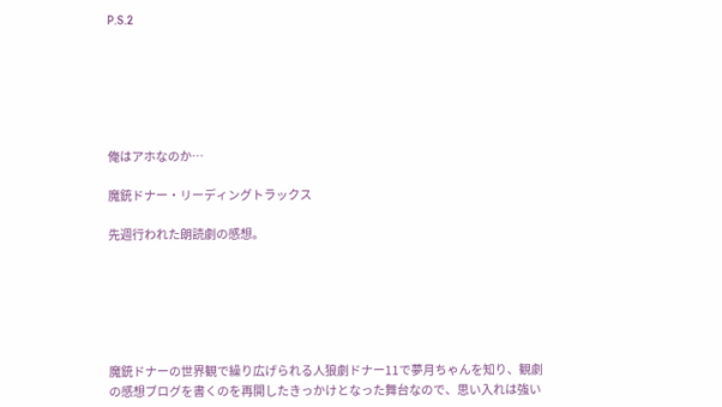P.S.2






俺はアホなのか…

魔銃ドナー・リーディングトラックス

先週行われた朗読劇の感想。






魔銃ドナーの世界観で繰り広げられる人狼劇ドナー11で夢月ちゃんを知り、観劇の感想ブログを書くのを再開したきっかけとなった舞台なので、思い入れは強い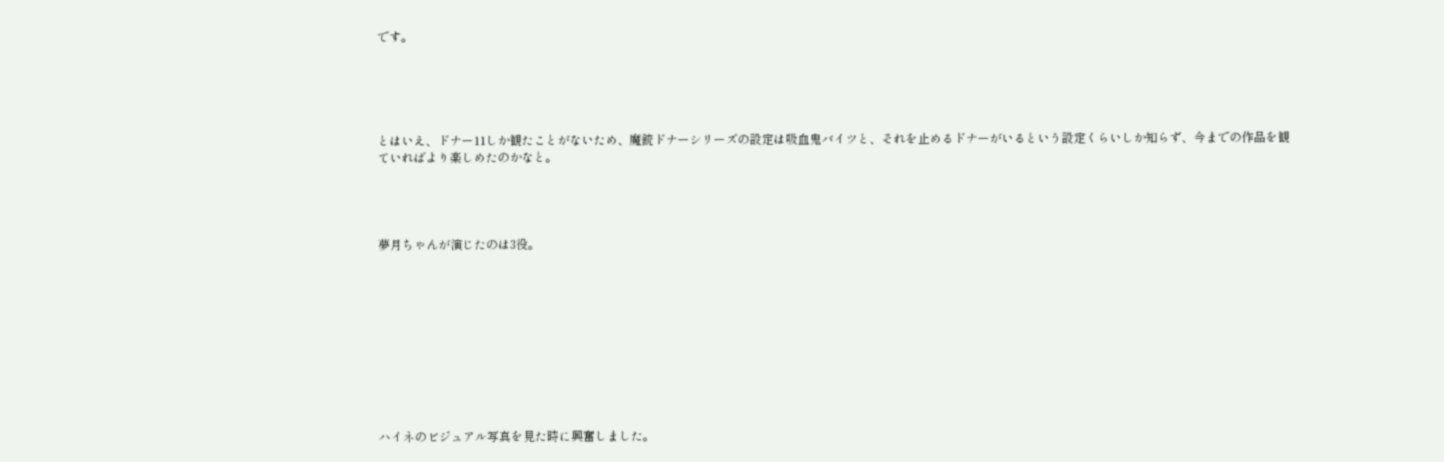です。





とはいえ、ドナー11しか観たことがないため、魔銃ドナーシリーズの設定は吸血鬼バイツと、それを止めるドナーがいるという設定くらいしか知らず、今までの作品を観ていればより楽しめたのかなと。




夢月ちゃんが演じたのは3役。










ハイネのビジュアル写真を見た時に興奮しました。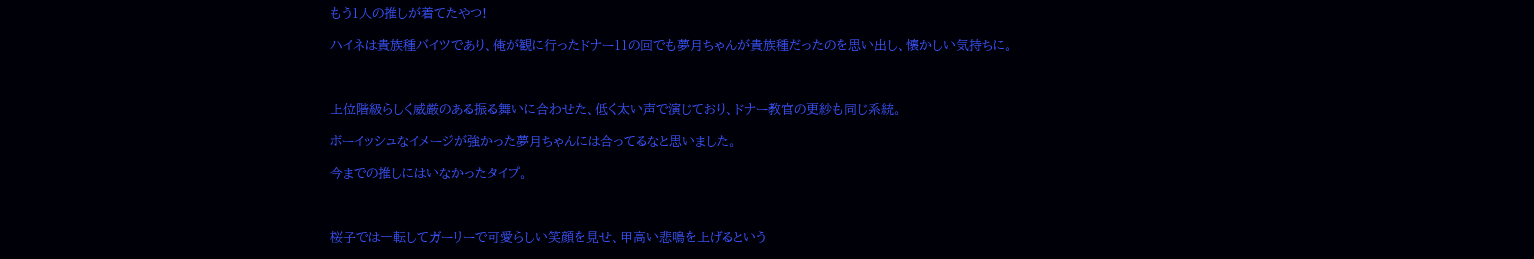もう1人の推しが着てたやつ!

ハイネは貴族種バイツであり、俺が観に行ったドナー11の回でも夢月ちゃんが貴族種だったのを思い出し、懐かしい気持ちに。



上位階級らしく威厳のある振る舞いに合わせた、低く太い声で演じており、ドナー教官の更紗も同じ系統。

ボーイッシュなイメージが強かった夢月ちゃんには合ってるなと思いました。

今までの推しにはいなかったタイプ。



桜子では一転してガーリーで可愛らしい笑顔を見せ、甲高い悲鳴を上げるという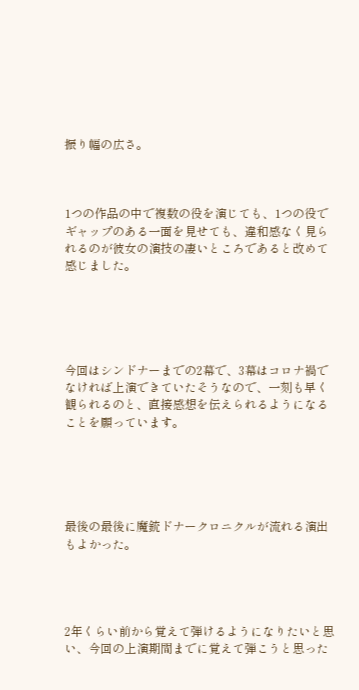振り幅の広さ。



1つの作品の中で複数の役を演じても、1つの役でギャップのある一面を見せても、違和感なく見られるのが彼女の演技の凄いところであると改めて感じました。





今回はシンドナーまでの2幕で、3幕はコロナ禍でなければ上演できていたそうなので、一刻も早く観られるのと、直接感想を伝えられるようになることを願っています。





最後の最後に魔銃ドナークロニクルが流れる演出もよかった。




2年くらい前から覚えて弾けるようになりたいと思い、今回の上演期間までに覚えて弾こうと思った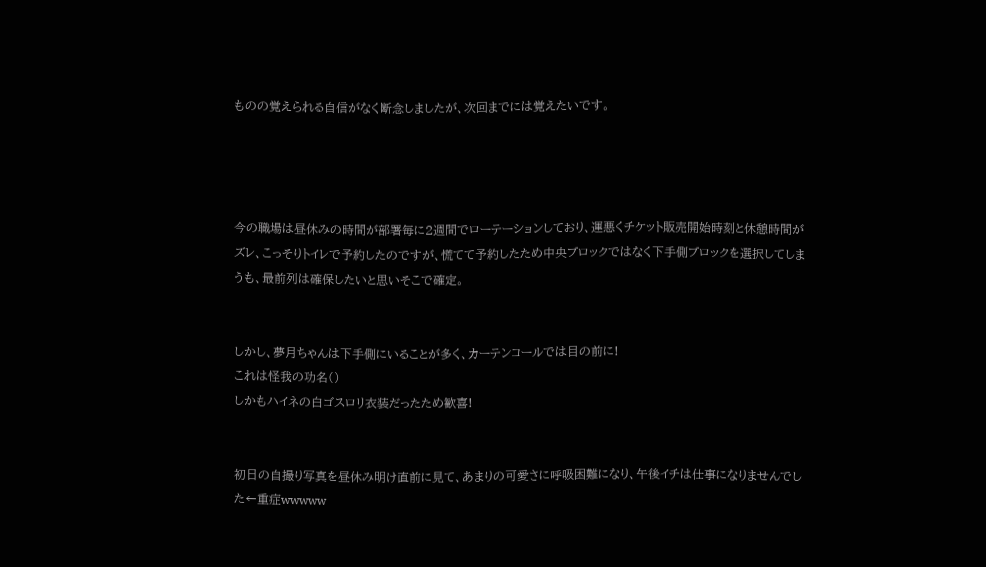ものの覚えられる自信がなく断念しましたが、次回までには覚えたいです。




今の職場は昼休みの時間が部署毎に2週間でローテーションしており、運悪くチケット販売開始時刻と休憩時間がズレ、こっそりトイレで予約したのですが、慌てて予約したため中央ブロックではなく下手側ブロックを選択してしまうも、最前列は確保したいと思いそこで確定。


しかし、夢月ちゃんは下手側にいることが多く、カーテンコールでは目の前に!
これは怪我の功名()
しかもハイネの白ゴスロリ衣装だったため歓喜!


初日の自撮り写真を昼休み明け直前に見て、あまりの可愛さに呼吸困難になり、午後イチは仕事になりませんでした←重症wwwww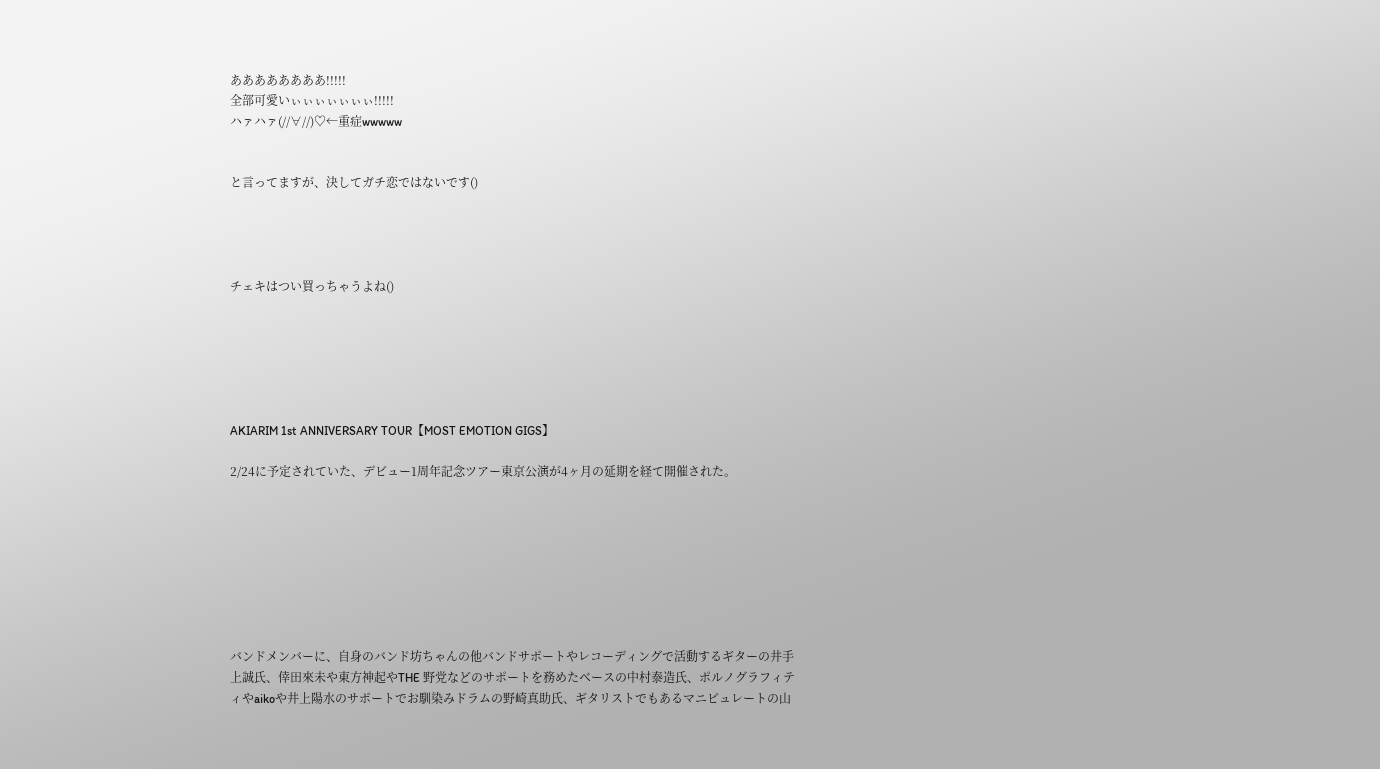ああああああああ!!!!!
全部可愛いぃぃぃぃぃぃぃ!!!!!
ハァハァ(//∀//)♡←重症wwwww


と言ってますが、決してガチ恋ではないです()




チェキはつい買っちゃうよね()






AKIARIM 1st ANNIVERSARY TOUR【MOST EMOTION GIGS】

2/24に予定されていた、デビュー1周年記念ツアー東京公演が4ヶ月の延期を経て開催された。








バンドメンバーに、自身のバンド坊ちゃんの他バンドサポートやレコーディングで活動するギターの井手上誠氏、倖田來未や東方神起やTHE 野党などのサポートを務めたベースの中村泰造氏、ポルノグラフィティやaikoや井上陽水のサポートでお馴染みドラムの野崎真助氏、ギタリストでもあるマニピュレートの山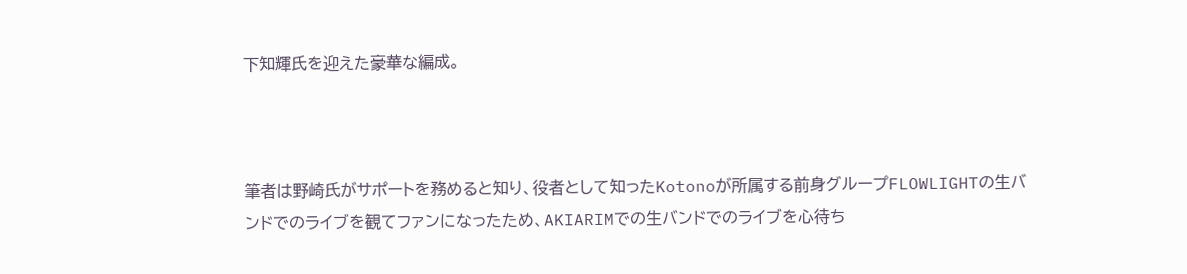下知輝氏を迎えた豪華な編成。



筆者は野崎氏がサポートを務めると知り、役者として知ったKotonoが所属する前身グループFLOWLIGHTの生バンドでのライブを観てファンになったため、AKIARIMでの生バンドでのライブを心待ち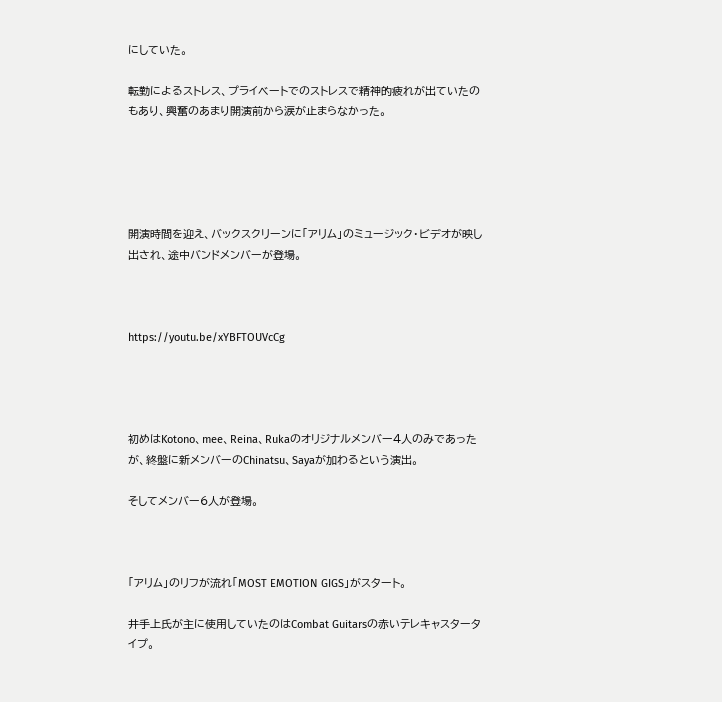にしていた。

転勤によるストレス、プライベートでのストレスで精神的疲れが出ていたのもあり、興奮のあまり開演前から涙が止まらなかった。





開演時間を迎え、バックスクリーンに「アリム」のミュージック・ビデオが映し出され、途中バンドメンバーが登場。



https://youtu.be/xYBFTOUVcCg




初めはKotono、mee、Reina、Rukaのオリジナルメンバー4人のみであったが、終盤に新メンバーのChinatsu、Sayaが加わるという演出。

そしてメンバー6人が登場。



「アリム」のリフが流れ「MOST EMOTION GIGS」がスタート。

井手上氏が主に使用していたのはCombat Guitarsの赤いテレキャスタータイプ。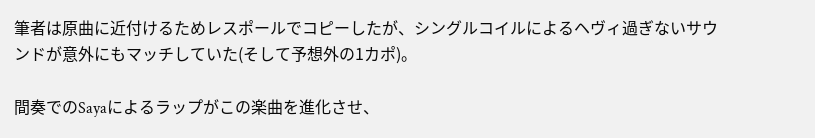筆者は原曲に近付けるためレスポールでコピーしたが、シングルコイルによるヘヴィ過ぎないサウンドが意外にもマッチしていた(そして予想外の1カポ)。

間奏でのSayaによるラップがこの楽曲を進化させ、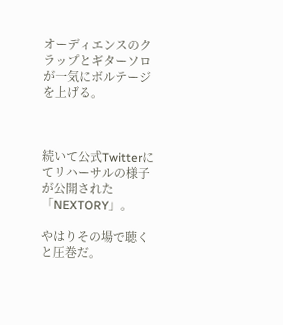オーディエンスのクラップとギターソロが一気にボルテージを上げる。



続いて公式Twitterにてリハーサルの様子が公開された「NEXTORY」。

やはりその場で聴くと圧巻だ。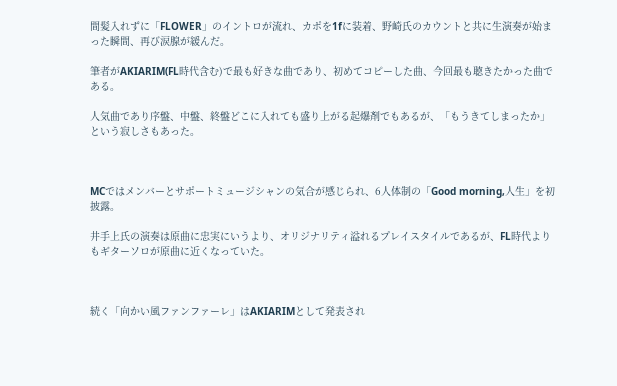間髪入れずに「FLOWER」のイントロが流れ、カポを1fに装着、野崎氏のカウントと共に生演奏が始まった瞬間、再び涙腺が緩んだ。

筆者がAKIARIM(FL時代含む)で最も好きな曲であり、初めてコピーした曲、今回最も聴きたかった曲である。

人気曲であり序盤、中盤、終盤どこに入れても盛り上がる起爆剤でもあるが、「もうきてしまったか」という寂しさもあった。



MCではメンバーとサポートミュージシャンの気合が感じられ、6人体制の「Good morning,人生」を初披露。

井手上氏の演奏は原曲に忠実にいうより、オリジナリティ溢れるプレイスタイルであるが、FL時代よりもギターソロが原曲に近くなっていた。



続く「向かい風ファンファーレ」はAKIARIMとして発表され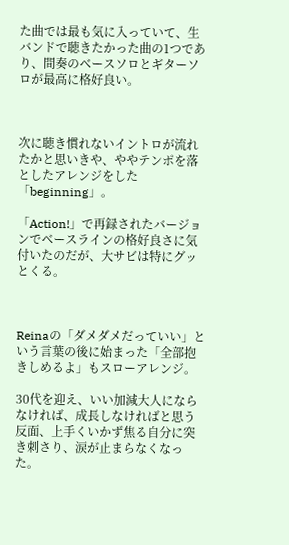た曲では最も気に入っていて、生バンドで聴きたかった曲の1つであり、間奏のベースソロとギターソロが最高に格好良い。



次に聴き慣れないイントロが流れたかと思いきや、ややテンポを落としたアレンジをした「beginning」。

「Action!」で再録されたバージョンでベースラインの格好良さに気付いたのだが、大サビは特にグッとくる。



Reinaの「ダメダメだっていい」という言葉の後に始まった「全部抱きしめるよ」もスローアレンジ。

30代を迎え、いい加減大人にならなければ、成長しなければと思う反面、上手くいかず焦る自分に突き刺さり、涙が止まらなくなった。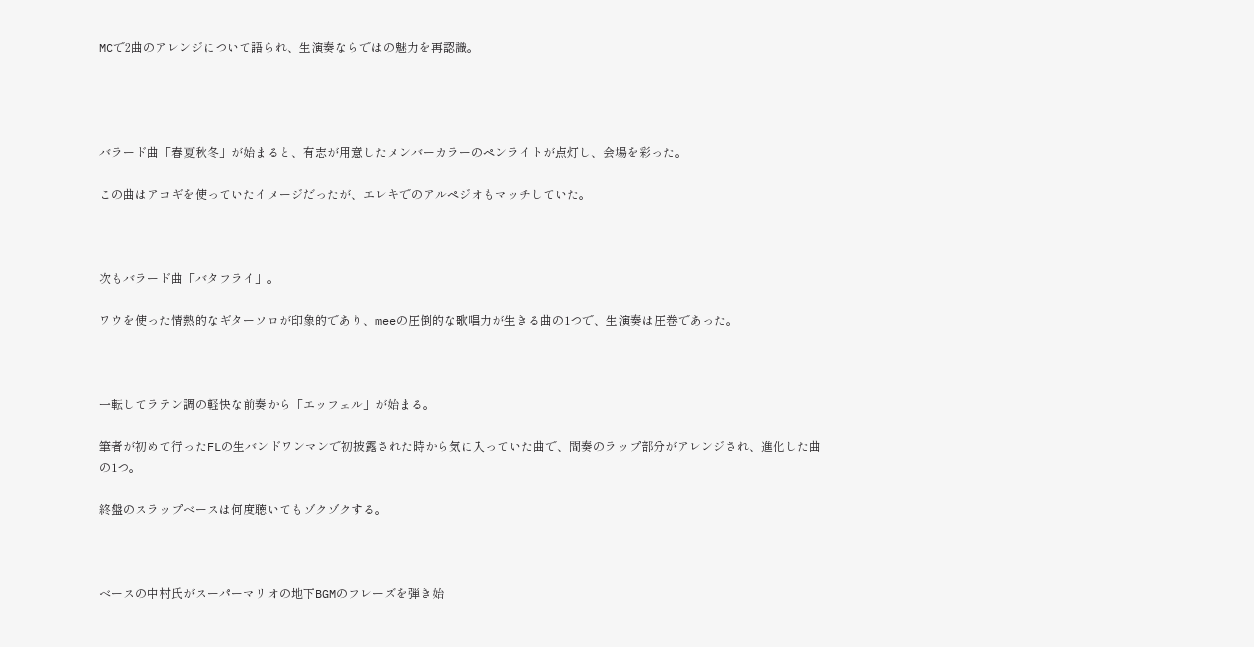MCで2曲のアレンジについて語られ、生演奏ならではの魅力を再認識。




バラード曲「春夏秋冬」が始まると、有志が用意したメンバーカラーのペンライトが点灯し、会場を彩った。

この曲はアコギを使っていたイメージだったが、エレキでのアルペジオもマッチしていた。



次もバラード曲「バタフライ」。

ワウを使った情熱的なギターソロが印象的であり、meeの圧倒的な歌唱力が生きる曲の1つで、生演奏は圧巻であった。



一転してラテン調の軽快な前奏から「エッフェル」が始まる。

筆者が初めて行ったFLの生バンドワンマンで初披露された時から気に入っていた曲で、間奏のラップ部分がアレンジされ、進化した曲の1つ。

終盤のスラップベースは何度聴いてもゾクゾクする。



ベースの中村氏がスーパーマリオの地下BGMのフレーズを弾き始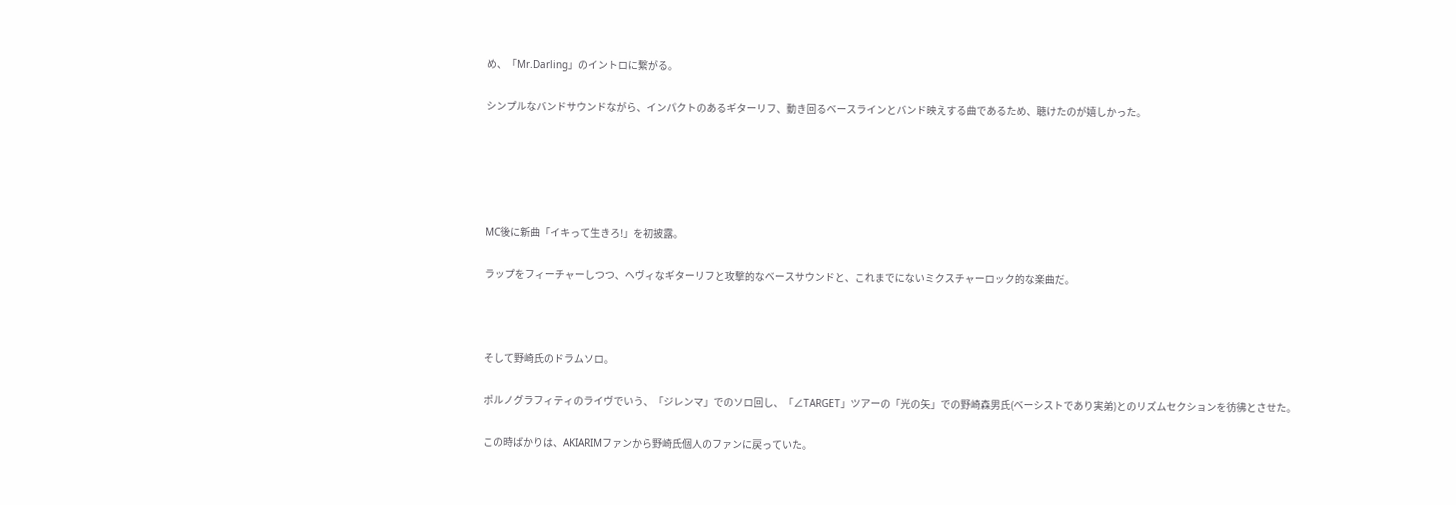め、「Mr.Darling」のイントロに繋がる。

シンプルなバンドサウンドながら、インパクトのあるギターリフ、動き回るベースラインとバンド映えする曲であるため、聴けたのが嬉しかった。





MC後に新曲「イキって生きろ!」を初披露。

ラップをフィーチャーしつつ、ヘヴィなギターリフと攻撃的なベースサウンドと、これまでにないミクスチャーロック的な楽曲だ。



そして野崎氏のドラムソロ。

ポルノグラフィティのライヴでいう、「ジレンマ」でのソロ回し、「∠TARGET」ツアーの「光の矢」での野崎森男氏(ベーシストであり実弟)とのリズムセクションを彷彿とさせた。

この時ばかりは、AKIARIMファンから野崎氏個人のファンに戻っていた。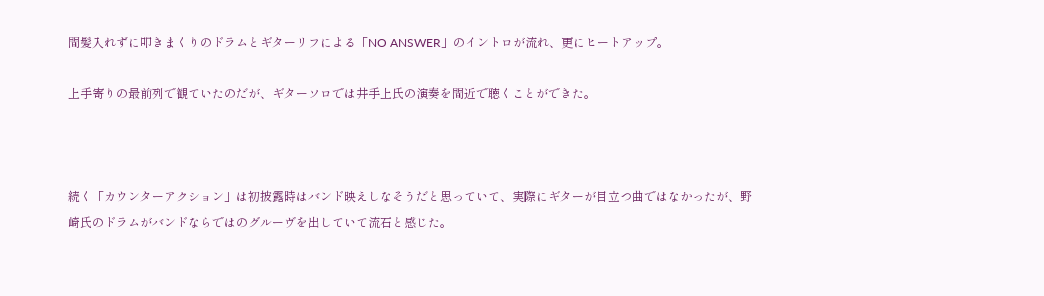間髪入れずに叩きまくりのドラムとギターリフによる「NO ANSWER」のイントロが流れ、更にヒートアップ。

上手寄りの最前列で観ていたのだが、ギターソロでは井手上氏の演奏を間近で聴くことができた。



続く「カウンターアクション」は初披露時はバンド映えしなそうだと思っていて、実際にギターが目立つ曲ではなかったが、野崎氏のドラムがバンドならではのグルーヴを出していて流石と感じた。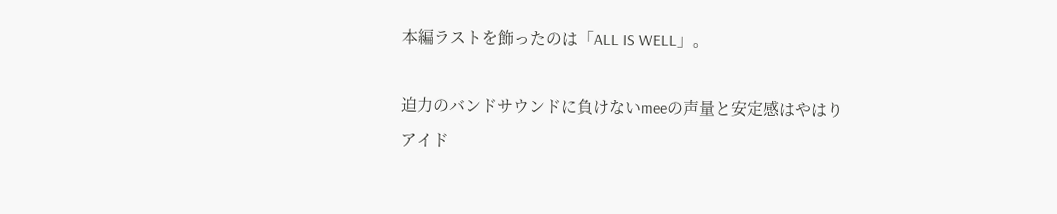本編ラストを飾ったのは「ALL IS WELL」。

迫力のバンドサウンドに負けないmeeの声量と安定感はやはりアイド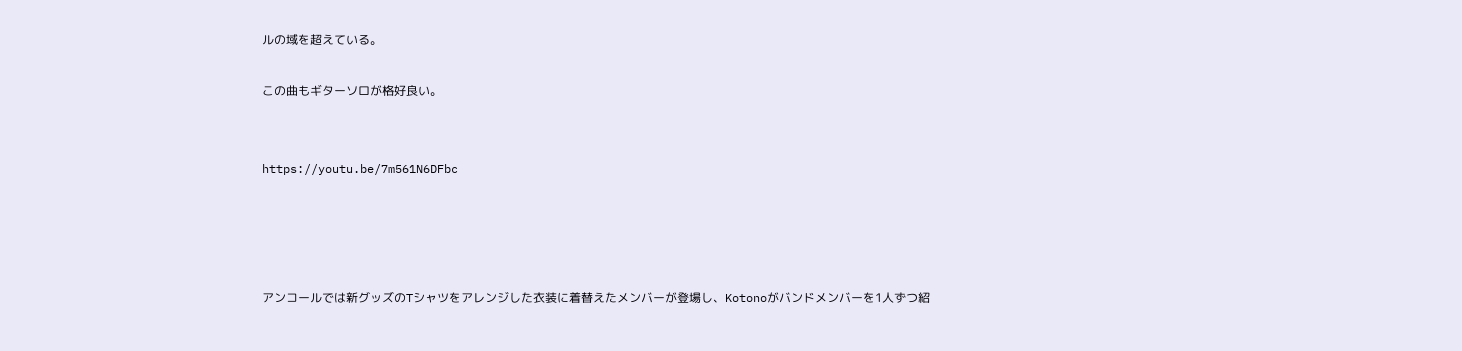ルの域を超えている。

この曲もギターソロが格好良い。


https://youtu.be/7m561N6DFbc




アンコールでは新グッズのTシャツをアレンジした衣装に着替えたメンバーが登場し、Kotonoがバンドメンバーを1人ずつ紹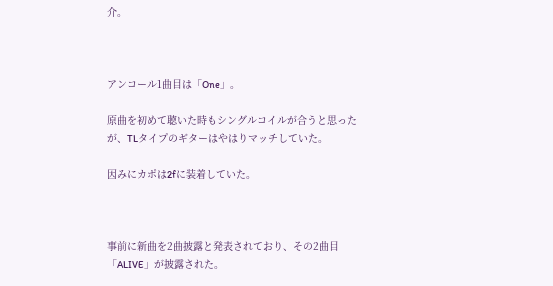介。



アンコール1曲目は「One」。

原曲を初めて聴いた時もシングルコイルが合うと思ったが、TLタイプのギターはやはりマッチしていた。

因みにカポは2fに装着していた。



事前に新曲を2曲披露と発表されており、その2曲目「ALIVE」が披露された。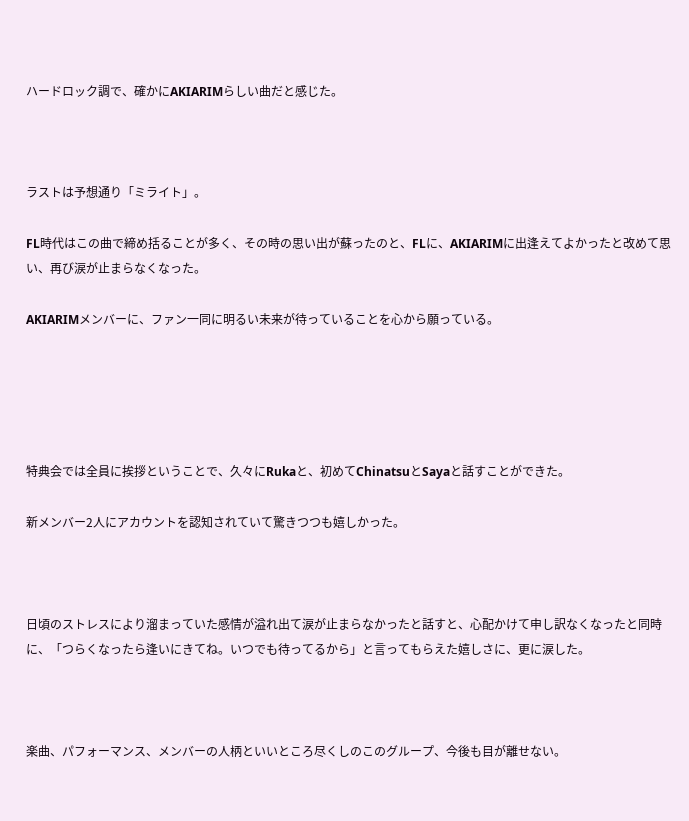ハードロック調で、確かにAKIARIMらしい曲だと感じた。



ラストは予想通り「ミライト」。

FL時代はこの曲で締め括ることが多く、その時の思い出が蘇ったのと、FLに、AKIARIMに出逢えてよかったと改めて思い、再び涙が止まらなくなった。

AKIARIMメンバーに、ファン一同に明るい未来が待っていることを心から願っている。





特典会では全員に挨拶ということで、久々にRukaと、初めてChinatsuとSayaと話すことができた。

新メンバー2人にアカウントを認知されていて驚きつつも嬉しかった。



日頃のストレスにより溜まっていた感情が溢れ出て涙が止まらなかったと話すと、心配かけて申し訳なくなったと同時に、「つらくなったら逢いにきてね。いつでも待ってるから」と言ってもらえた嬉しさに、更に涙した。



楽曲、パフォーマンス、メンバーの人柄といいところ尽くしのこのグループ、今後も目が離せない。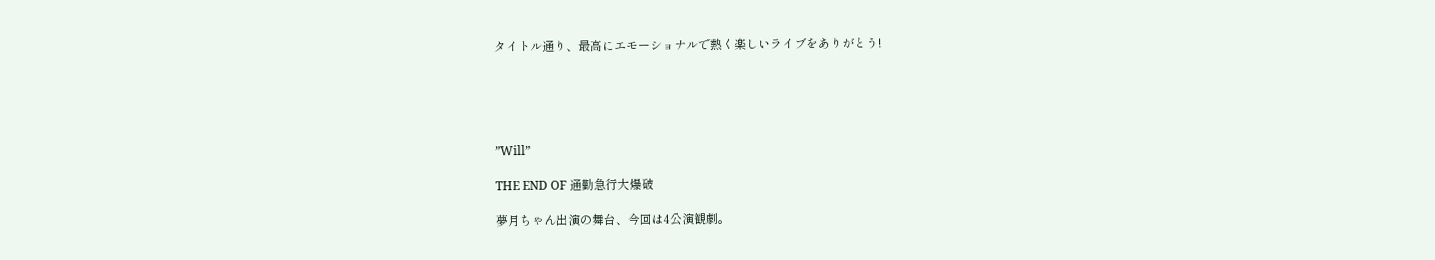タイトル通り、最高にエモーショナルで熱く楽しいライブをありがとう!





”Will”

THE END OF 通勤急行大爆破

夢月ちゃん出演の舞台、今回は4公演観劇。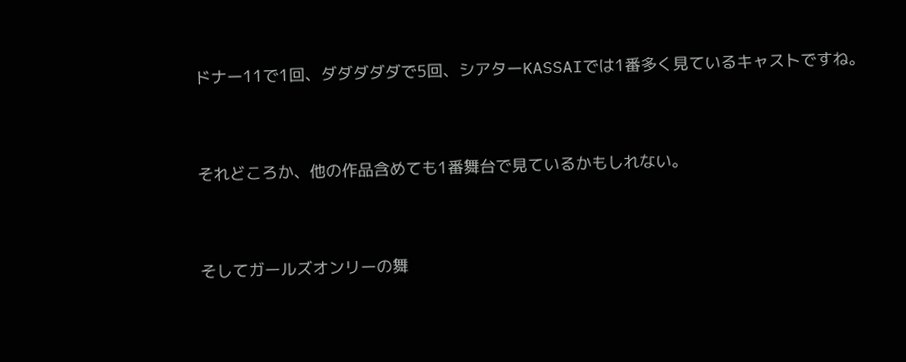ドナー11で1回、ダダダダダで5回、シアターKASSAIでは1番多く見ているキャストですね。


それどころか、他の作品含めても1番舞台で見ているかもしれない。


そしてガールズオンリーの舞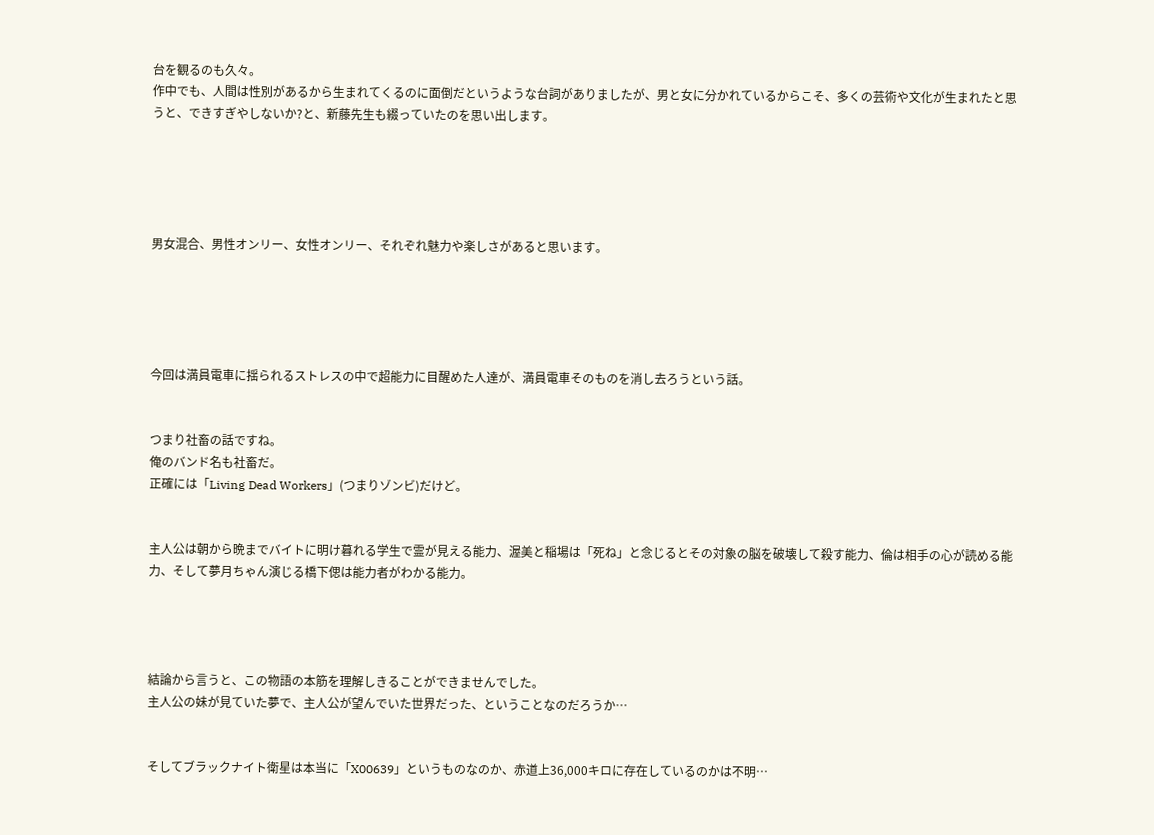台を観るのも久々。
作中でも、人間は性別があるから生まれてくるのに面倒だというような台詞がありましたが、男と女に分かれているからこそ、多くの芸術や文化が生まれたと思うと、できすぎやしないか?と、新藤先生も綴っていたのを思い出します。





男女混合、男性オンリー、女性オンリー、それぞれ魅力や楽しさがあると思います。





今回は満員電車に揺られるストレスの中で超能力に目醒めた人達が、満員電車そのものを消し去ろうという話。


つまり社畜の話ですね。
俺のバンド名も社畜だ。
正確には「Living Dead Workers」(つまりゾンビ)だけど。


主人公は朝から晩までバイトに明け暮れる学生で霊が見える能力、渥美と稲場は「死ね」と念じるとその対象の脳を破壊して殺す能力、倫は相手の心が読める能力、そして夢月ちゃん演じる橋下偲は能力者がわかる能力。




結論から言うと、この物語の本筋を理解しきることができませんでした。
主人公の妹が見ていた夢で、主人公が望んでいた世界だった、ということなのだろうか…


そしてブラックナイト衛星は本当に「X00639」というものなのか、赤道上36,000キロに存在しているのかは不明…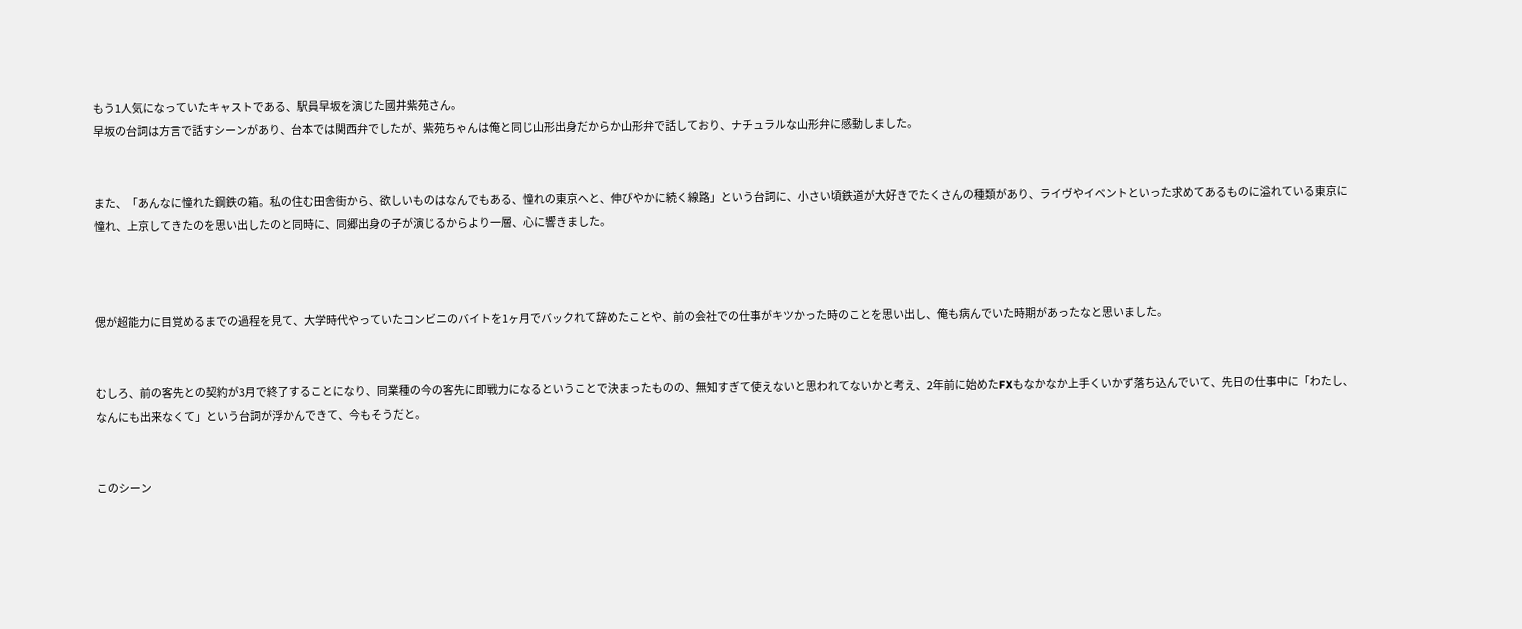もう1人気になっていたキャストである、駅員早坂を演じた國井紫苑さん。
早坂の台詞は方言で話すシーンがあり、台本では関西弁でしたが、紫苑ちゃんは俺と同じ山形出身だからか山形弁で話しており、ナチュラルな山形弁に感動しました。


また、「あんなに憧れた鋼鉄の箱。私の住む田舎街から、欲しいものはなんでもある、憧れの東京へと、伸びやかに続く線路」という台詞に、小さい頃鉄道が大好きでたくさんの種類があり、ライヴやイベントといった求めてあるものに溢れている東京に憧れ、上京してきたのを思い出したのと同時に、同郷出身の子が演じるからより一層、心に響きました。



偲が超能力に目覚めるまでの過程を見て、大学時代やっていたコンビニのバイトを1ヶ月でバックれて辞めたことや、前の会社での仕事がキツかった時のことを思い出し、俺も病んでいた時期があったなと思いました。


むしろ、前の客先との契約が3月で終了することになり、同業種の今の客先に即戦力になるということで決まったものの、無知すぎて使えないと思われてないかと考え、2年前に始めたFXもなかなか上手くいかず落ち込んでいて、先日の仕事中に「わたし、なんにも出来なくて」という台詞が浮かんできて、今もそうだと。


このシーン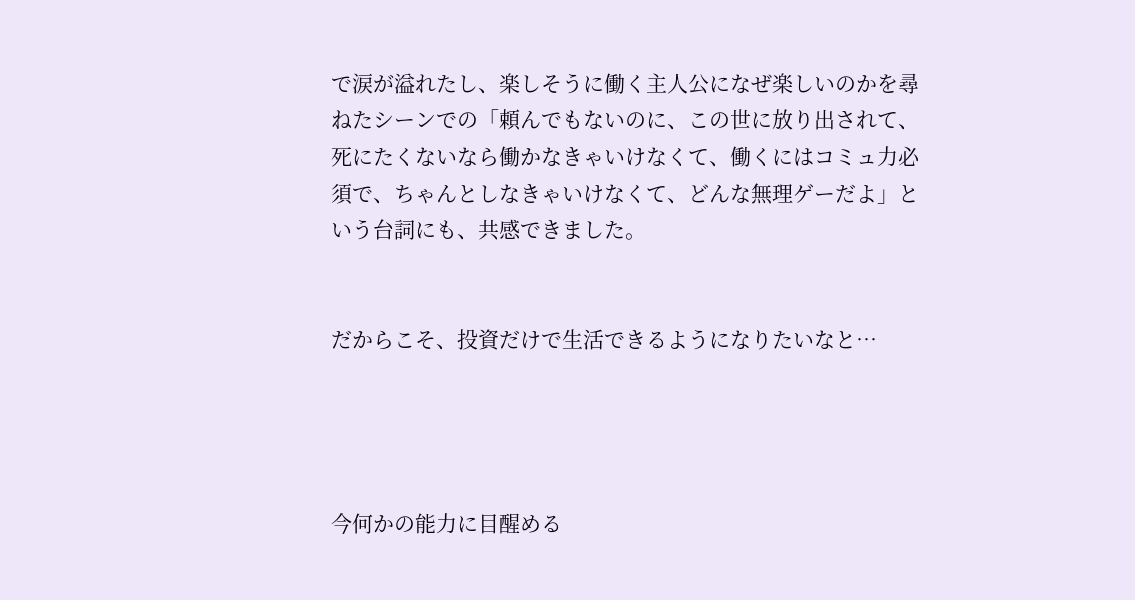で涙が溢れたし、楽しそうに働く主人公になぜ楽しいのかを尋ねたシーンでの「頼んでもないのに、この世に放り出されて、死にたくないなら働かなきゃいけなくて、働くにはコミュ力必須で、ちゃんとしなきゃいけなくて、どんな無理ゲーだよ」という台詞にも、共感できました。


だからこそ、投資だけで生活できるようになりたいなと…




今何かの能力に目醒める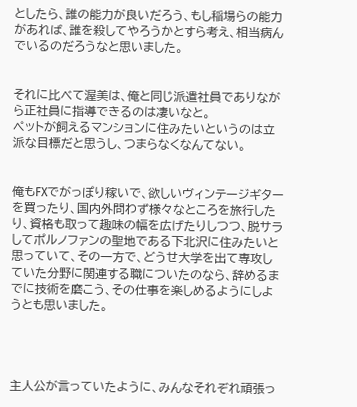としたら、誰の能力が良いだろう、もし稲場らの能力があれば、誰を殺してやろうかとすら考え、相当病んでいるのだろうなと思いました。


それに比べて渥美は、俺と同じ派遣社員でありながら正社員に指導できるのは凄いなと。
ペットが飼えるマンションに住みたいというのは立派な目標だと思うし、つまらなくなんてない。


俺もFXでがっぽり稼いで、欲しいヴィンテージギターを買ったり、国内外問わず様々なところを旅行したり、資格も取って趣味の幅を広げたりしつつ、脱サラしてポルノファンの聖地である下北沢に住みたいと思っていて、その一方で、どうせ大学を出て専攻していた分野に関連する職についたのなら、辞めるまでに技術を磨こう、その仕事を楽しめるようにしようとも思いました。




主人公が言っていたように、みんなそれぞれ頑張っ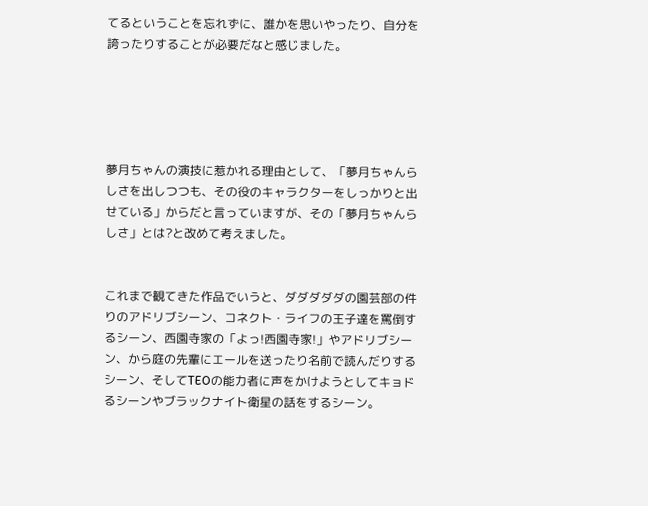てるということを忘れずに、誰かを思いやったり、自分を誇ったりすることが必要だなと感じました。





夢月ちゃんの演技に惹かれる理由として、「夢月ちゃんらしさを出しつつも、その役のキャラクターをしっかりと出せている」からだと言っていますが、その「夢月ちゃんらしさ」とは?と改めて考えました。


これまで観てきた作品でいうと、ダダダダダの園芸部の件りのアドリブシーン、コネクト・ライフの王子達を罵倒するシーン、西園寺家の「よっ!西園寺家!」やアドリブシーン、から庭の先輩にエールを送ったり名前で読んだりするシーン、そしてTEOの能力者に声をかけようとしてキョドるシーンやブラックナイト衛星の話をするシーン。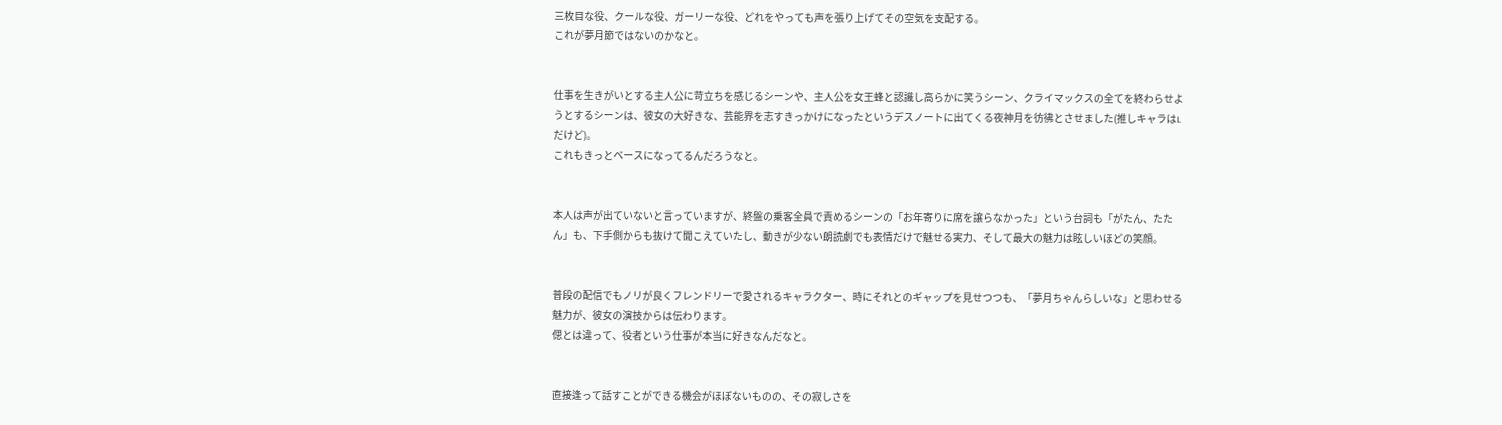三枚目な役、クールな役、ガーリーな役、どれをやっても声を張り上げてその空気を支配する。
これが夢月節ではないのかなと。


仕事を生きがいとする主人公に苛立ちを感じるシーンや、主人公を女王蜂と認識し高らかに笑うシーン、クライマックスの全てを終わらせようとするシーンは、彼女の大好きな、芸能界を志すきっかけになったというデスノートに出てくる夜神月を彷彿とさせました(推しキャラはLだけど)。
これもきっとベースになってるんだろうなと。


本人は声が出ていないと言っていますが、終盤の乗客全員で責めるシーンの「お年寄りに席を譲らなかった」という台詞も「がたん、たたん」も、下手側からも抜けて聞こえていたし、動きが少ない朗読劇でも表情だけで魅せる実力、そして最大の魅力は眩しいほどの笑顔。


普段の配信でもノリが良くフレンドリーで愛されるキャラクター、時にそれとのギャップを見せつつも、「夢月ちゃんらしいな」と思わせる魅力が、彼女の演技からは伝わります。
偲とは違って、役者という仕事が本当に好きなんだなと。


直接逢って話すことができる機会がほぼないものの、その寂しさを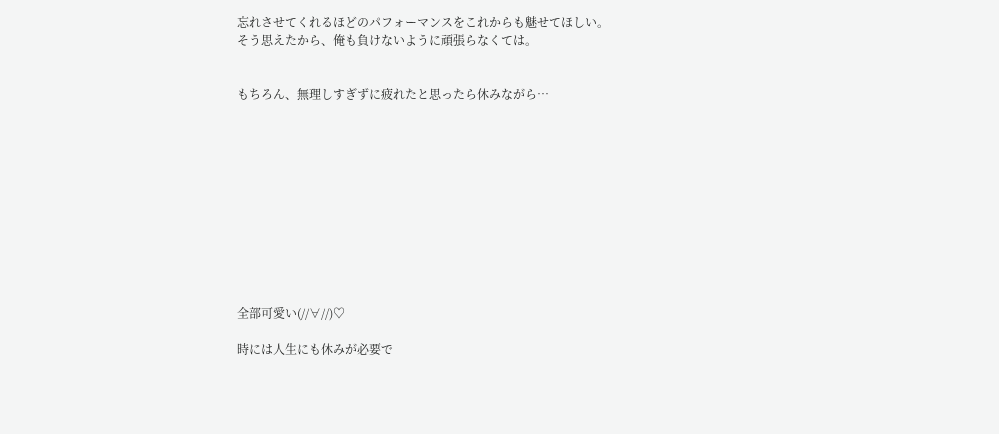忘れさせてくれるほどのパフォーマンスをこれからも魅せてほしい。
そう思えたから、俺も負けないように頑張らなくては。


もちろん、無理しすぎずに疲れたと思ったら休みながら…











全部可愛い(//∀//)♡

時には人生にも休みが必要で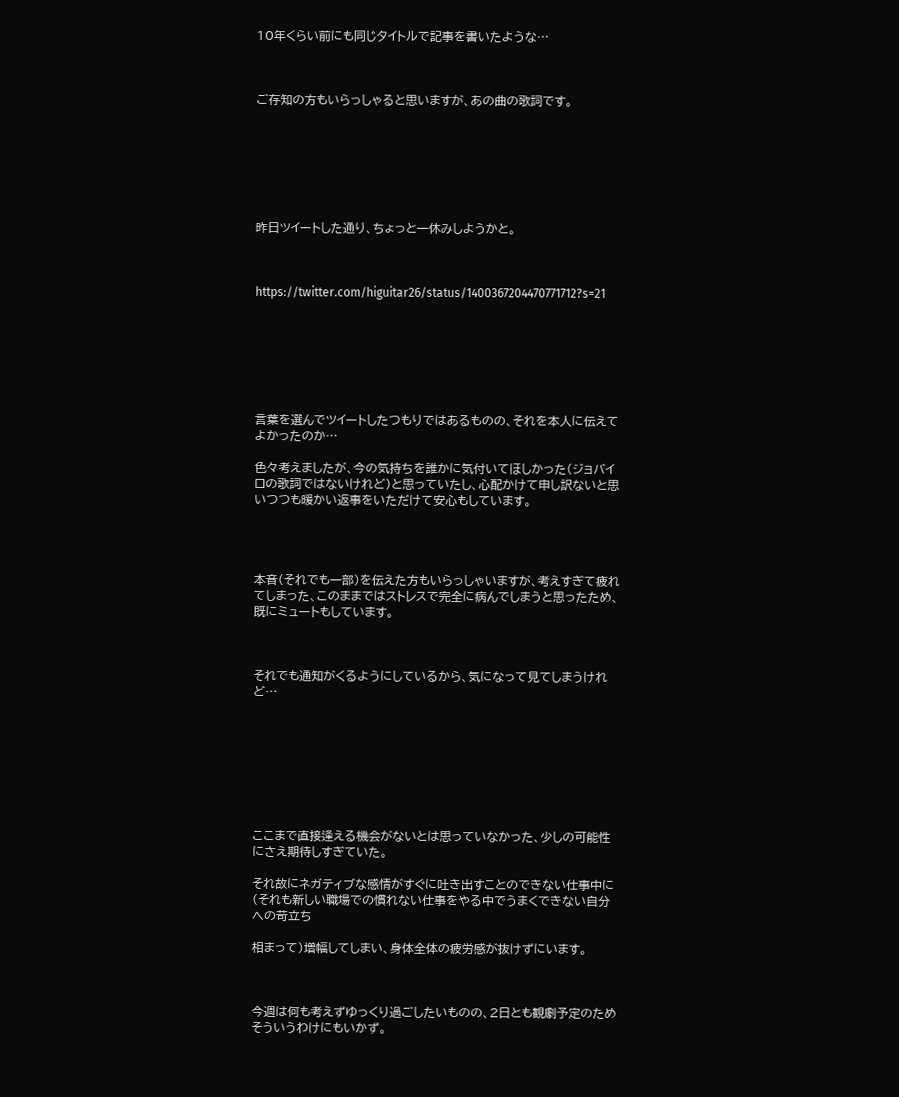10年くらい前にも同じタイトルで記事を書いたような…



ご存知の方もいらっしゃると思いますが、あの曲の歌詞です。







昨日ツイートした通り、ちょっと一休みしようかと。



https://twitter.com/higuitar26/status/1400367204470771712?s=21







言葉を選んでツイートしたつもりではあるものの、それを本人に伝えてよかったのか…

色々考えましたが、今の気持ちを誰かに気付いてほしかった(ジョバイロの歌詞ではないけれど)と思っていたし、心配かけて申し訳ないと思いつつも暖かい返事をいただけて安心もしています。




本音(それでも一部)を伝えた方もいらっしゃいますが、考えすぎて疲れてしまった、このままではストレスで完全に病んでしまうと思ったため、既にミュートもしています。



それでも通知がくるようにしているから、気になって見てしまうけれど…








ここまで直接逢える機会がないとは思っていなかった、少しの可能性にさえ期待しすぎていた。

それ故にネガティブな感情がすぐに吐き出すことのできない仕事中に(それも新しい職場での慣れない仕事をやる中でうまくできない自分への苛立ち

相まって)増幅してしまい、身体全体の疲労感が抜けずにいます。



今週は何も考えずゆっくり過ごしたいものの、2日とも観劇予定のためそういうわけにもいかず。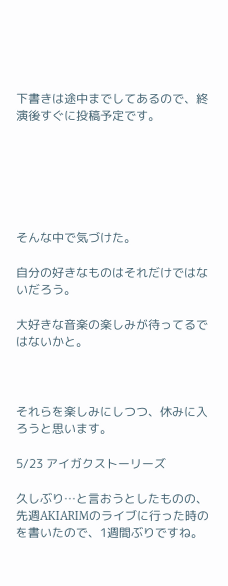下書きは途中までしてあるので、終演後すぐに投稿予定です。






そんな中で気づけた。

自分の好きなものはそれだけではないだろう。

大好きな音楽の楽しみが待ってるではないかと。



それらを楽しみにしつつ、休みに入ろうと思います。

5/23 アイガクストーリーズ

久しぶり…と言おうとしたものの、先週AKIARIMのライブに行った時のを書いたので、1週間ぶりですね。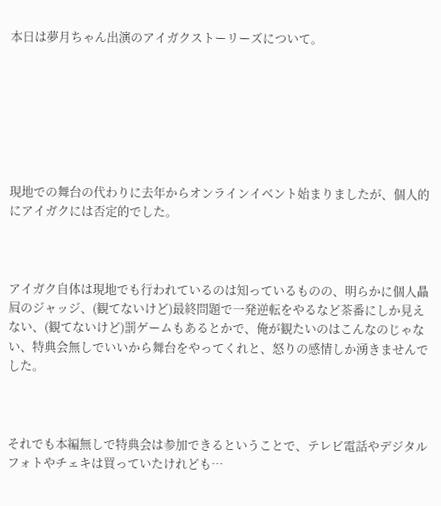本日は夢月ちゃん出演のアイガクストーリーズについて。







現地での舞台の代わりに去年からオンラインイベント始まりましたが、個人的にアイガクには否定的でした。



アイガク自体は現地でも行われているのは知っているものの、明らかに個人贔屓のジャッジ、(観てないけど)最終問題で一発逆転をやるなど茶番にしか見えない、(観てないけど)罰ゲームもあるとかで、俺が観たいのはこんなのじゃない、特典会無しでいいから舞台をやってくれと、怒りの感情しか湧きませんでした。



それでも本編無しで特典会は参加できるということで、テレビ電話やデジタルフォトやチェキは買っていたけれども…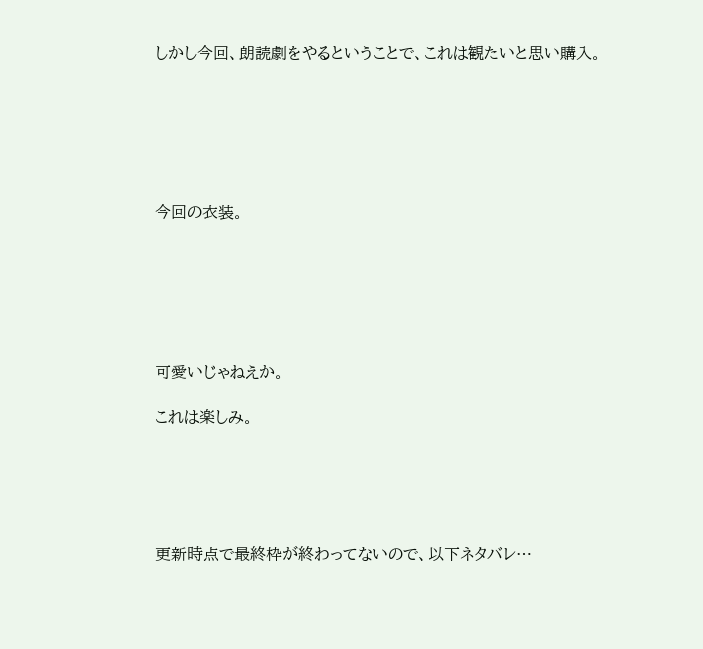しかし今回、朗読劇をやるということで、これは観たいと思い購入。






今回の衣装。






可愛いじゃねえか。

これは楽しみ。





更新時点で最終枠が終わってないので、以下ネタバレ…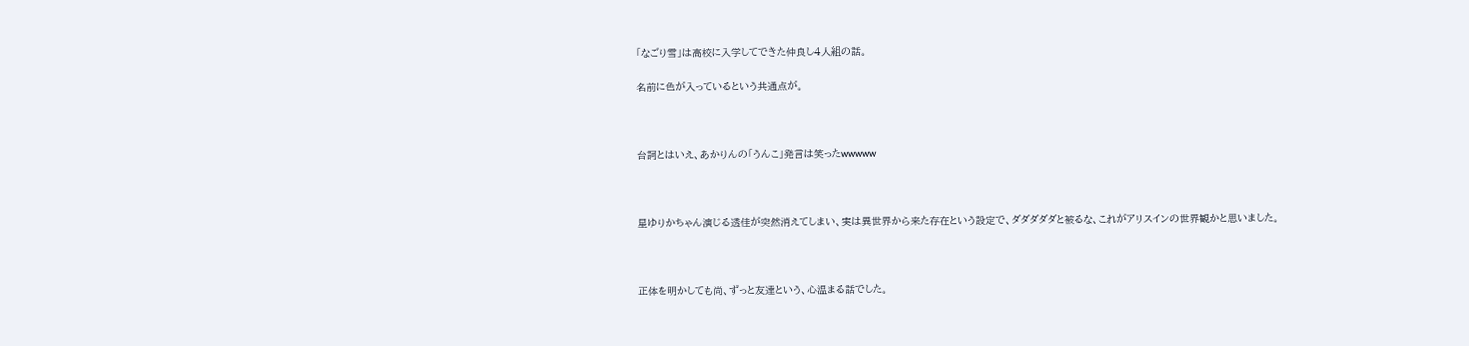「なごり雪」は高校に入学してできた仲良し4人組の話。

名前に色が入っているという共通点が。



台詞とはいえ、あかりんの「うんこ」発言は笑ったwwwww



星ゆりかちゃん演じる透佳が突然消えてしまい、実は異世界から来た存在という設定で、ダダダダダと被るな、これがアリスインの世界観かと思いました。



正体を明かしても尚、ずっと友達という、心温まる話でした。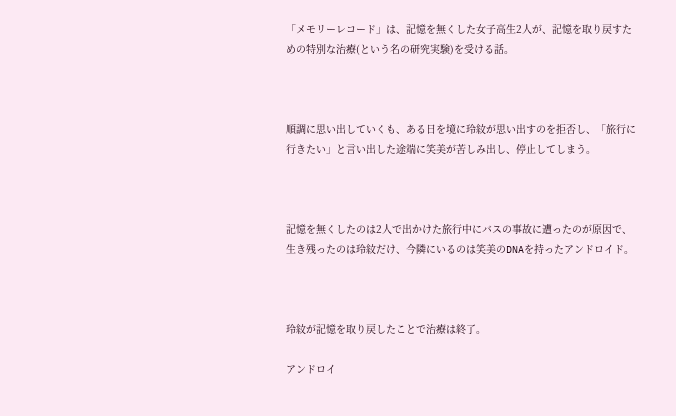「メモリーレコード」は、記憶を無くした女子高生2人が、記憶を取り戻すための特別な治療(という名の研究実験)を受ける話。



順調に思い出していくも、ある日を境に玲紋が思い出すのを拒否し、「旅行に行きたい」と言い出した途端に笑美が苦しみ出し、停止してしまう。



記憶を無くしたのは2人で出かけた旅行中にバスの事故に遭ったのが原因で、生き残ったのは玲紋だけ、今隣にいるのは笑美のDNAを持ったアンドロイド。



玲紋が記憶を取り戻したことで治療は終了。

アンドロイ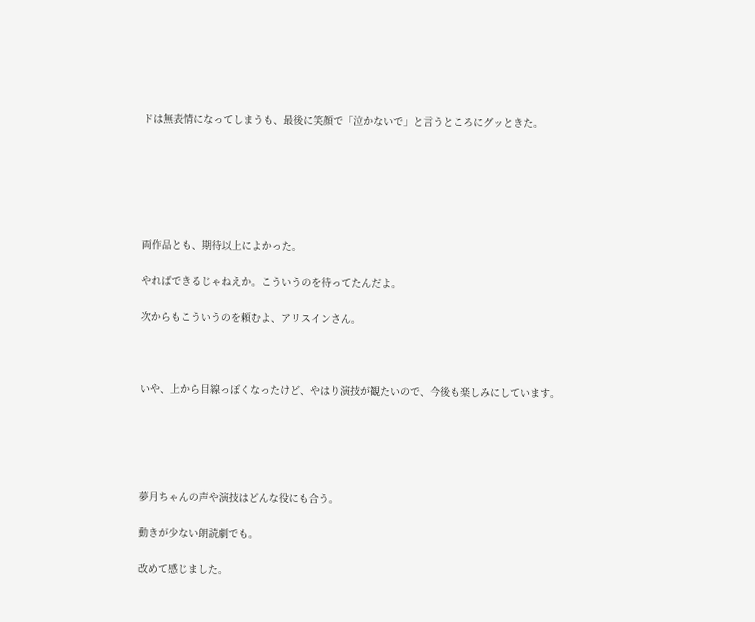ドは無表情になってしまうも、最後に笑顔で「泣かないで」と言うところにグッときた。






両作品とも、期待以上によかった。

やればできるじゃねえか。こういうのを待ってたんだよ。

次からもこういうのを頼むよ、アリスインさん。



いや、上から目線っぽくなったけど、やはり演技が観たいので、今後も楽しみにしています。





夢月ちゃんの声や演技はどんな役にも合う。

動きが少ない朗読劇でも。

改めて感じました。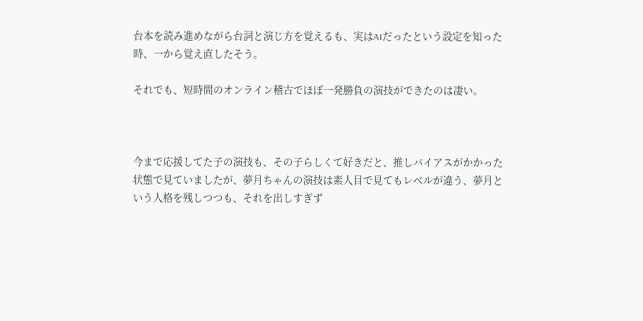台本を読み進めながら台詞と演じ方を覚えるも、実はAIだったという設定を知った時、一から覚え直したそう。

それでも、短時間のオンライン稽古でほぼ一発勝負の演技ができたのは凄い。



今まで応援してた子の演技も、その子らしくて好きだと、推しバイアスがかかった状態で見ていましたが、夢月ちゃんの演技は素人目で見てもレベルが違う、夢月という人格を残しつつも、それを出しすぎず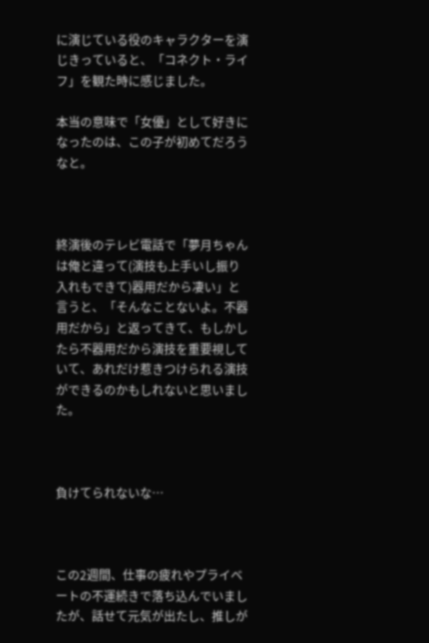に演じている役のキャラクターを演じきっていると、「コネクト・ライフ」を観た時に感じました。

本当の意味で「女優」として好きになったのは、この子が初めてだろうなと。



終演後のテレビ電話で「夢月ちゃんは俺と違って(演技も上手いし振り入れもできて)器用だから凄い」と言うと、「そんなことないよ。不器用だから」と返ってきて、もしかしたら不器用だから演技を重要視していて、あれだけ惹きつけられる演技ができるのかもしれないと思いました。



負けてられないな…



この2週間、仕事の疲れやプライベートの不運続きで落ち込んでいましたが、話せて元気が出たし、推しが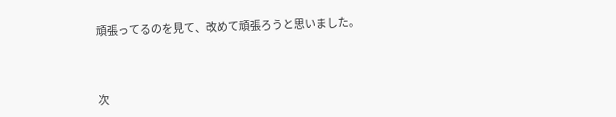頑張ってるのを見て、改めて頑張ろうと思いました。



次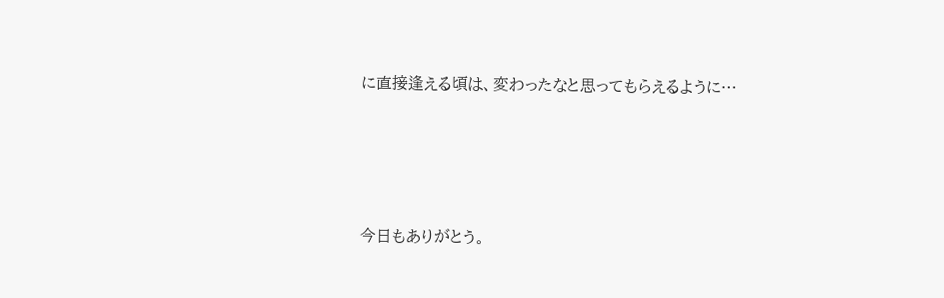に直接逢える頃は、変わったなと思ってもらえるように…







今日もありがとう。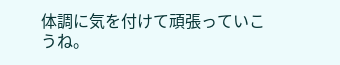体調に気を付けて頑張っていこうね。